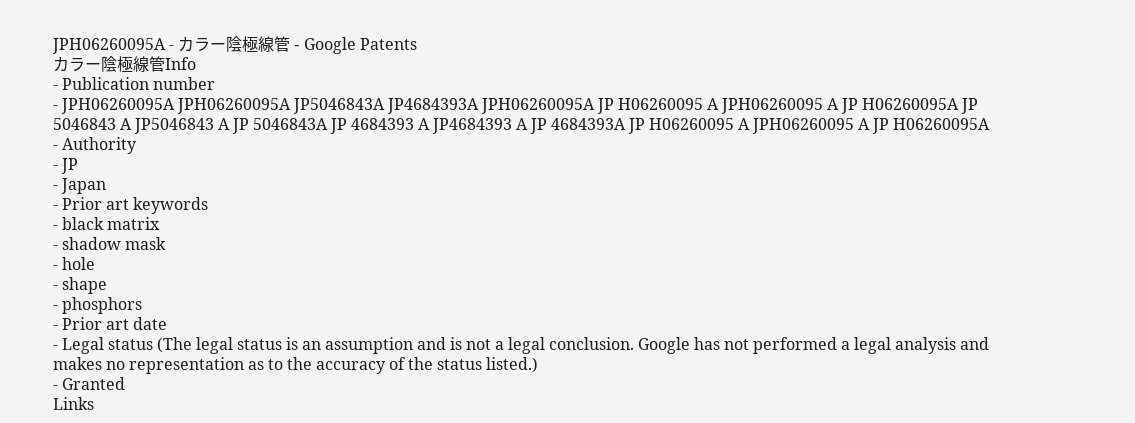JPH06260095A - カラー陰極線管 - Google Patents
カラー陰極線管Info
- Publication number
- JPH06260095A JPH06260095A JP5046843A JP4684393A JPH06260095A JP H06260095 A JPH06260095 A JP H06260095A JP 5046843 A JP5046843 A JP 5046843A JP 4684393 A JP4684393 A JP 4684393A JP H06260095 A JPH06260095 A JP H06260095A
- Authority
- JP
- Japan
- Prior art keywords
- black matrix
- shadow mask
- hole
- shape
- phosphors
- Prior art date
- Legal status (The legal status is an assumption and is not a legal conclusion. Google has not performed a legal analysis and makes no representation as to the accuracy of the status listed.)
- Granted
Links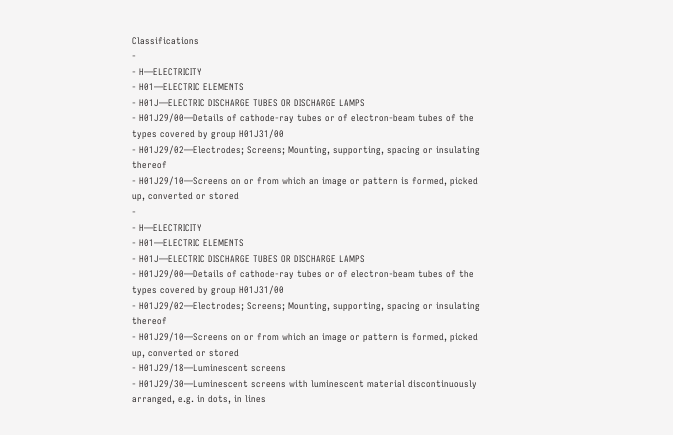Classifications
-
- H—ELECTRICITY
- H01—ELECTRIC ELEMENTS
- H01J—ELECTRIC DISCHARGE TUBES OR DISCHARGE LAMPS
- H01J29/00—Details of cathode-ray tubes or of electron-beam tubes of the types covered by group H01J31/00
- H01J29/02—Electrodes; Screens; Mounting, supporting, spacing or insulating thereof
- H01J29/10—Screens on or from which an image or pattern is formed, picked up, converted or stored
-
- H—ELECTRICITY
- H01—ELECTRIC ELEMENTS
- H01J—ELECTRIC DISCHARGE TUBES OR DISCHARGE LAMPS
- H01J29/00—Details of cathode-ray tubes or of electron-beam tubes of the types covered by group H01J31/00
- H01J29/02—Electrodes; Screens; Mounting, supporting, spacing or insulating thereof
- H01J29/10—Screens on or from which an image or pattern is formed, picked up, converted or stored
- H01J29/18—Luminescent screens
- H01J29/30—Luminescent screens with luminescent material discontinuously arranged, e.g. in dots, in lines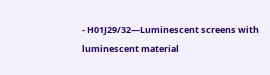- H01J29/32—Luminescent screens with luminescent material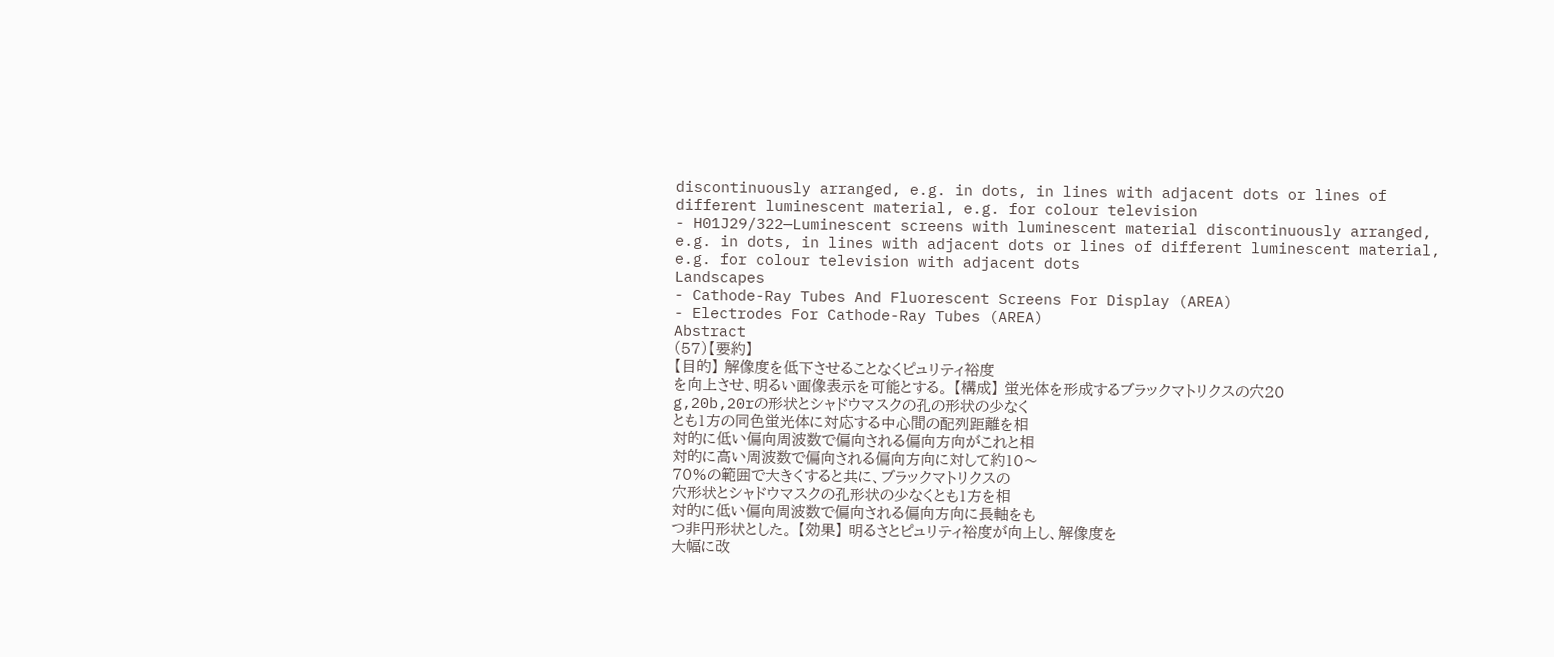discontinuously arranged, e.g. in dots, in lines with adjacent dots or lines of different luminescent material, e.g. for colour television
- H01J29/322—Luminescent screens with luminescent material discontinuously arranged, e.g. in dots, in lines with adjacent dots or lines of different luminescent material, e.g. for colour television with adjacent dots
Landscapes
- Cathode-Ray Tubes And Fluorescent Screens For Display (AREA)
- Electrodes For Cathode-Ray Tubes (AREA)
Abstract
(57)【要約】
【目的】 解像度を低下させることなくピュリティ裕度
を向上させ、明るい画像表示を可能とする。 【構成】 蛍光体を形成するブラックマトリクスの穴20
g,20b,20rの形状とシャドウマスクの孔の形状の少なく
とも1方の同色蛍光体に対応する中心間の配列距離を相
対的に低い偏向周波数で偏向される偏向方向がこれと相
対的に高い周波数で偏向される偏向方向に対して約10〜
70%の範囲で大きくすると共に、ブラックマトリクスの
穴形状とシャドウマスクの孔形状の少なくとも1方を相
対的に低い偏向周波数で偏向される偏向方向に長軸をも
つ非円形状とした。 【効果】 明るさとピュリティ裕度が向上し、解像度を
大幅に改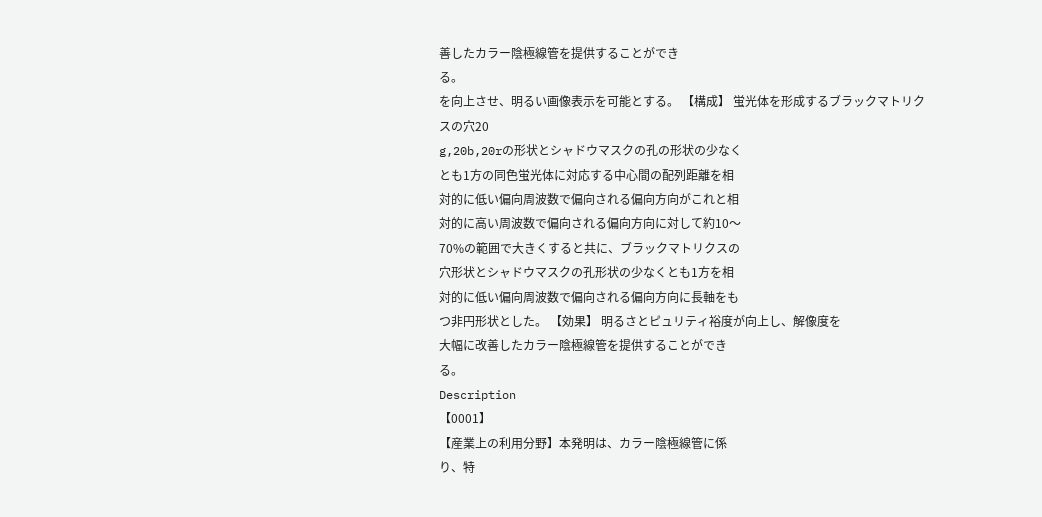善したカラー陰極線管を提供することができ
る。
を向上させ、明るい画像表示を可能とする。 【構成】 蛍光体を形成するブラックマトリクスの穴20
g,20b,20rの形状とシャドウマスクの孔の形状の少なく
とも1方の同色蛍光体に対応する中心間の配列距離を相
対的に低い偏向周波数で偏向される偏向方向がこれと相
対的に高い周波数で偏向される偏向方向に対して約10〜
70%の範囲で大きくすると共に、ブラックマトリクスの
穴形状とシャドウマスクの孔形状の少なくとも1方を相
対的に低い偏向周波数で偏向される偏向方向に長軸をも
つ非円形状とした。 【効果】 明るさとピュリティ裕度が向上し、解像度を
大幅に改善したカラー陰極線管を提供することができ
る。
Description
【0001】
【産業上の利用分野】本発明は、カラー陰極線管に係
り、特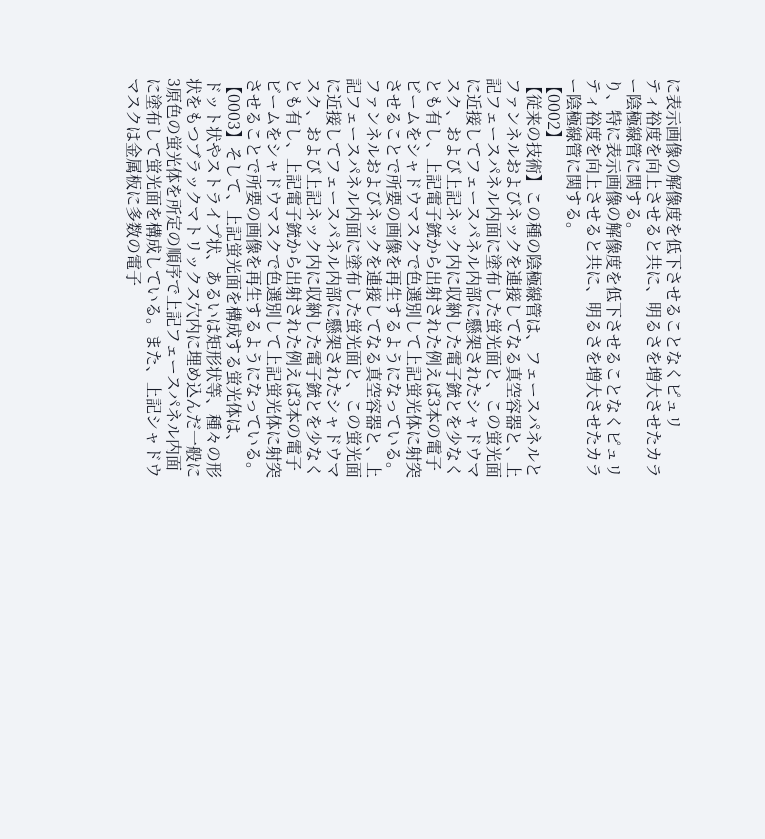に表示画像の解像度を低下させることなくピュリ
ティ裕度を向上させると共に、明るさを増大させたカラ
ー陰極線管に関する。
り、特に表示画像の解像度を低下させることなくピュリ
ティ裕度を向上させると共に、明るさを増大させたカラ
ー陰極線管に関する。
【0002】
【従来の技術】この種の陰極線管は、フェースパネルと
ファンネルおよびネックを連接してなる真空容器と、上
記フェースパネル内面に塗布した蛍光面と、この蛍光面
に近接してフェースパネル内部に懸架されたシャドウマ
スク、および上記ネック内に収納した電子銃とを少なく
とも有し、上記電子銃から出射された例えば3本の電子
ビームをシャドウマスクで色選別して上記蛍光体に射突
させることで所要の画像を再生するようになっている。
ファンネルおよびネックを連接してなる真空容器と、上
記フェースパネル内面に塗布した蛍光面と、この蛍光面
に近接してフェースパネル内部に懸架されたシャドウマ
スク、および上記ネック内に収納した電子銃とを少なく
とも有し、上記電子銃から出射された例えば3本の電子
ビームをシャドウマスクで色選別して上記蛍光体に射突
させることで所要の画像を再生するようになっている。
【0003】そして、上記蛍光面を構成する蛍光体は、
ドット状やストライプ状、あるいは矩形状等、種々の形
状をもつブラックマトリックス穴内に埋め込んだ一般に
3原色の蛍光体を所定の順序で上記フェースパネル内面
に塗布して蛍光面を構成している。また、上記シャドウ
マスクは金属板に多数の電子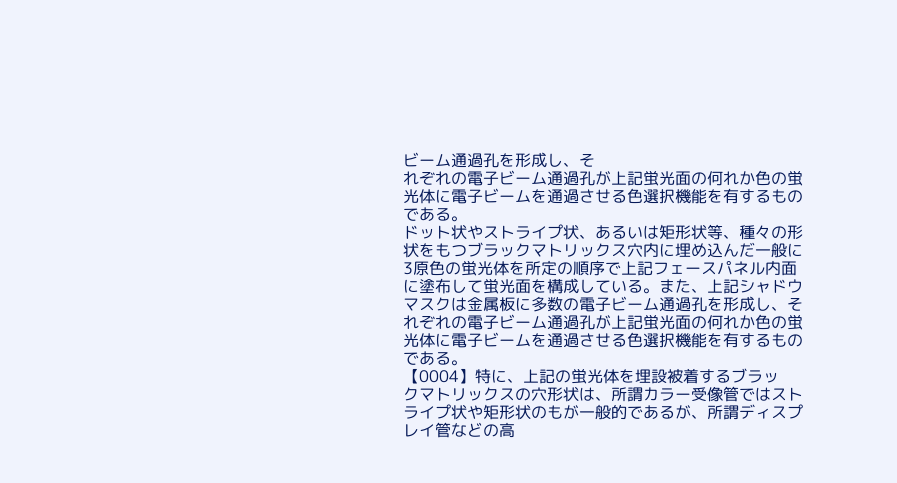ビーム通過孔を形成し、そ
れぞれの電子ビーム通過孔が上記蛍光面の何れか色の蛍
光体に電子ビームを通過させる色選択機能を有するもの
である。
ドット状やストライプ状、あるいは矩形状等、種々の形
状をもつブラックマトリックス穴内に埋め込んだ一般に
3原色の蛍光体を所定の順序で上記フェースパネル内面
に塗布して蛍光面を構成している。また、上記シャドウ
マスクは金属板に多数の電子ビーム通過孔を形成し、そ
れぞれの電子ビーム通過孔が上記蛍光面の何れか色の蛍
光体に電子ビームを通過させる色選択機能を有するもの
である。
【0004】特に、上記の蛍光体を埋設被着するブラッ
クマトリックスの穴形状は、所謂カラー受像管ではスト
ライプ状や矩形状のもが一般的であるが、所謂ディスプ
レイ管などの高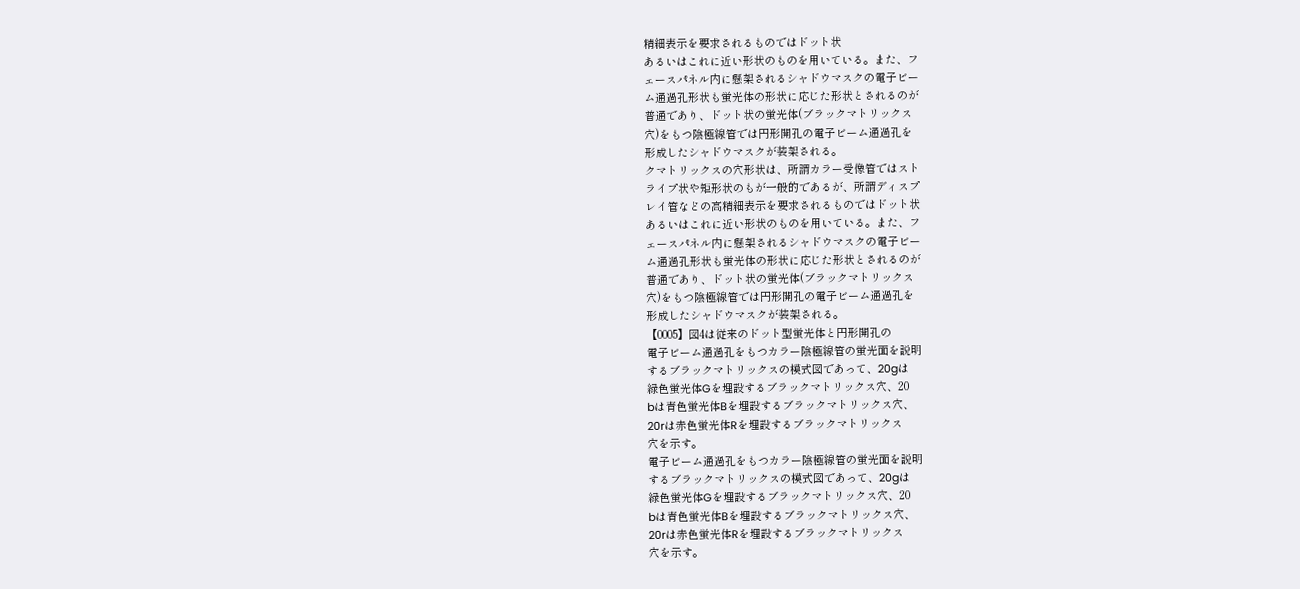精細表示を要求されるものではドット状
あるいはこれに近い形状のものを用いている。また、フ
ェースパネル内に懸架されるシャドウマスクの電子ビー
ム通過孔形状も蛍光体の形状に応じた形状とされるのが
普通であり、ドット状の蛍光体(ブラックマトリックス
穴)をもつ陰極線管では円形開孔の電子ビーム通過孔を
形成したシャドウマスクが装架される。
クマトリックスの穴形状は、所謂カラー受像管ではスト
ライプ状や矩形状のもが一般的であるが、所謂ディスプ
レイ管などの高精細表示を要求されるものではドット状
あるいはこれに近い形状のものを用いている。また、フ
ェースパネル内に懸架されるシャドウマスクの電子ビー
ム通過孔形状も蛍光体の形状に応じた形状とされるのが
普通であり、ドット状の蛍光体(ブラックマトリックス
穴)をもつ陰極線管では円形開孔の電子ビーム通過孔を
形成したシャドウマスクが装架される。
【0005】図4は従来のドット型蛍光体と円形開孔の
電子ビーム通過孔をもつカラー陰極線管の蛍光面を説明
するブラックマトリックスの模式図であって、20gは
緑色蛍光体Gを埋設するブラックマトリックス穴、20
bは青色蛍光体Bを埋設するブラックマトリックス穴、
20rは赤色蛍光体Rを埋設するブラックマトリックス
穴を示す。
電子ビーム通過孔をもつカラー陰極線管の蛍光面を説明
するブラックマトリックスの模式図であって、20gは
緑色蛍光体Gを埋設するブラックマトリックス穴、20
bは青色蛍光体Bを埋設するブラックマトリックス穴、
20rは赤色蛍光体Rを埋設するブラックマトリックス
穴を示す。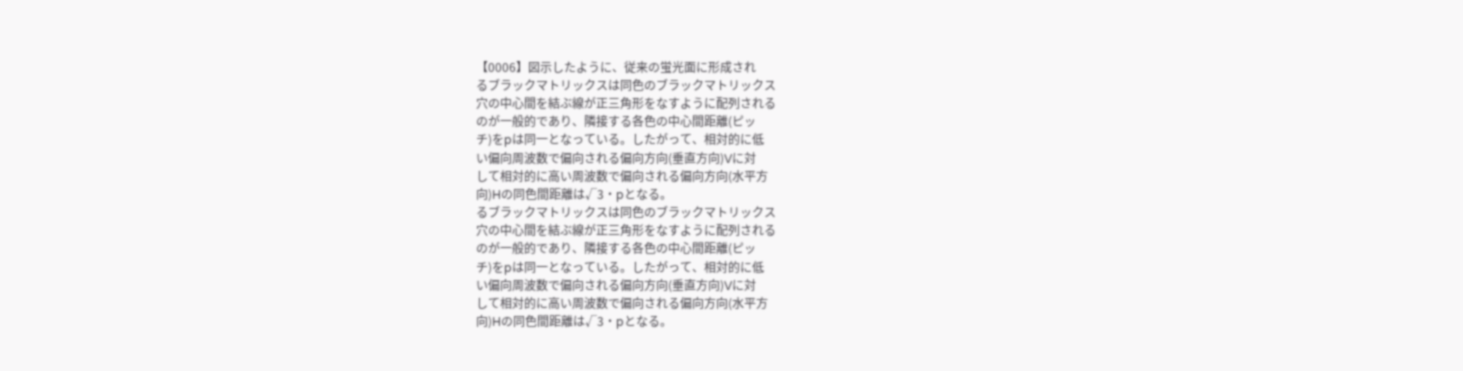【0006】図示したように、従来の蛍光面に形成され
るブラックマトリックスは同色のブラックマトリックス
穴の中心間を結ぶ線が正三角形をなすように配列される
のが一般的であり、隣接する各色の中心間距離(ピッ
チ)をpは同一となっている。したがって、相対的に低
い偏向周波数で偏向される偏向方向(垂直方向)Vに対
して相対的に高い周波数で偏向される偏向方向(水平方
向)Hの同色間距離は√3・pとなる。
るブラックマトリックスは同色のブラックマトリックス
穴の中心間を結ぶ線が正三角形をなすように配列される
のが一般的であり、隣接する各色の中心間距離(ピッ
チ)をpは同一となっている。したがって、相対的に低
い偏向周波数で偏向される偏向方向(垂直方向)Vに対
して相対的に高い周波数で偏向される偏向方向(水平方
向)Hの同色間距離は√3・pとなる。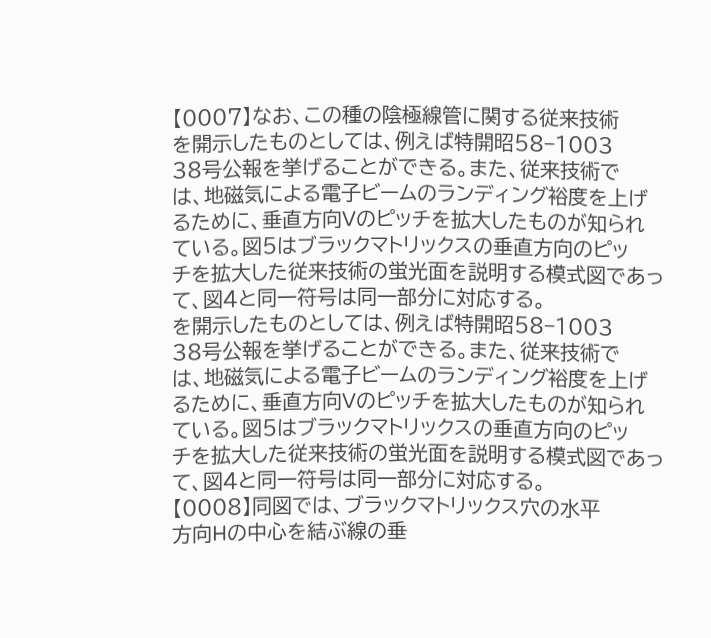【0007】なお、この種の陰極線管に関する従来技術
を開示したものとしては、例えば特開昭58−1003
38号公報を挙げることができる。また、従来技術で
は、地磁気による電子ビームのランディング裕度を上げ
るために、垂直方向Vのピッチを拡大したものが知られ
ている。図5はブラックマトリックスの垂直方向のピッ
チを拡大した従来技術の蛍光面を説明する模式図であっ
て、図4と同一符号は同一部分に対応する。
を開示したものとしては、例えば特開昭58−1003
38号公報を挙げることができる。また、従来技術で
は、地磁気による電子ビームのランディング裕度を上げ
るために、垂直方向Vのピッチを拡大したものが知られ
ている。図5はブラックマトリックスの垂直方向のピッ
チを拡大した従来技術の蛍光面を説明する模式図であっ
て、図4と同一符号は同一部分に対応する。
【0008】同図では、ブラックマトリックス穴の水平
方向Hの中心を結ぶ線の垂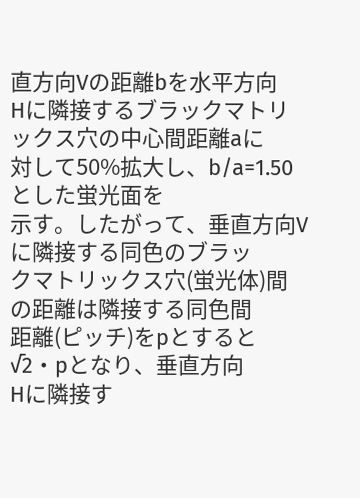直方向Vの距離bを水平方向
Hに隣接するブラックマトリックス穴の中心間距離aに
対して50%拡大し、b/a=1.50とした蛍光面を
示す。したがって、垂直方向Vに隣接する同色のブラッ
クマトリックス穴(蛍光体)間の距離は隣接する同色間
距離(ピッチ)をpとすると√2・pとなり、垂直方向
Hに隣接す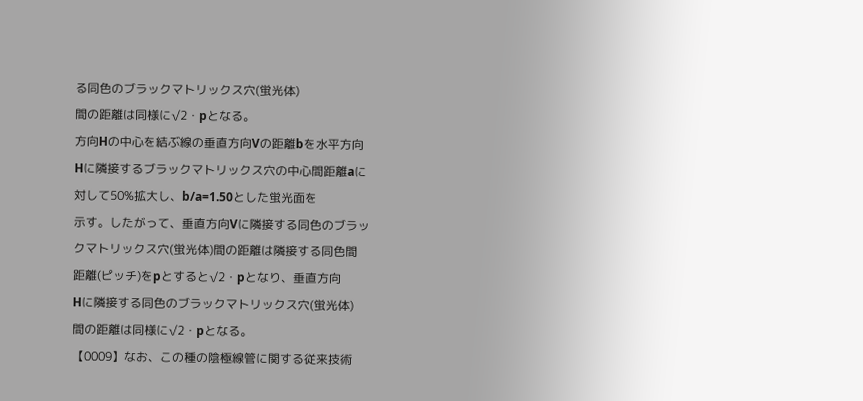る同色のブラックマトリックス穴(蛍光体)
間の距離は同様に√2・pとなる。
方向Hの中心を結ぶ線の垂直方向Vの距離bを水平方向
Hに隣接するブラックマトリックス穴の中心間距離aに
対して50%拡大し、b/a=1.50とした蛍光面を
示す。したがって、垂直方向Vに隣接する同色のブラッ
クマトリックス穴(蛍光体)間の距離は隣接する同色間
距離(ピッチ)をpとすると√2・pとなり、垂直方向
Hに隣接する同色のブラックマトリックス穴(蛍光体)
間の距離は同様に√2・pとなる。
【0009】なお、この種の陰極線管に関する従来技術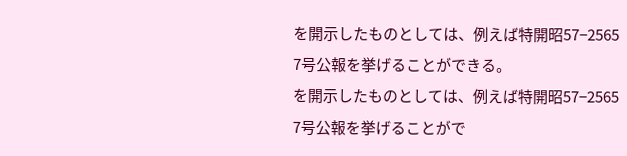を開示したものとしては、例えば特開昭57−2565
7号公報を挙げることができる。
を開示したものとしては、例えば特開昭57−2565
7号公報を挙げることがで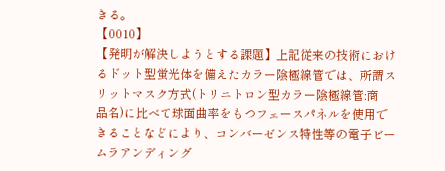きる。
【0010】
【発明が解決しようとする課題】上記従来の技術におけ
るドット型蛍光体を備えたカラー陰極線管では、所謂ス
リットマスク方式(トリニトロン型カラー陰極線管:商
品名)に比べて球面曲率をもつフェースパネルを使用で
きることなどにより、コンバーゼンス特性等の電子ビー
ムラアンディング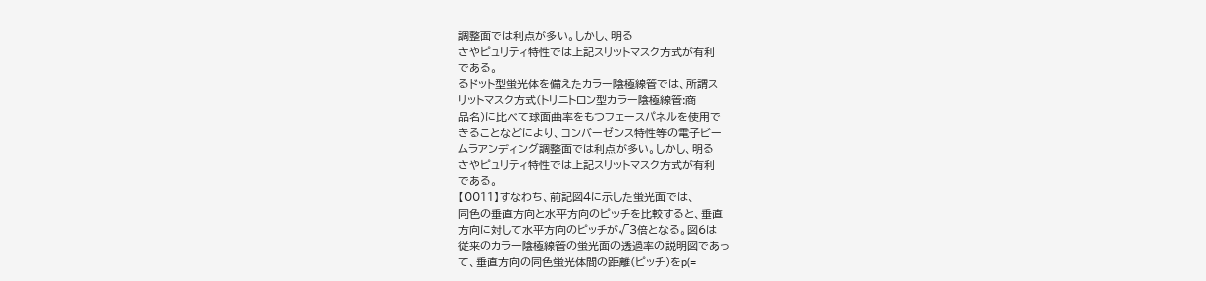調整面では利点が多い。しかし、明る
さやピュリティ特性では上記スリットマスク方式が有利
である。
るドット型蛍光体を備えたカラー陰極線管では、所謂ス
リットマスク方式(トリニトロン型カラー陰極線管:商
品名)に比べて球面曲率をもつフェースパネルを使用で
きることなどにより、コンバーゼンス特性等の電子ビー
ムラアンディング調整面では利点が多い。しかし、明る
さやピュリティ特性では上記スリットマスク方式が有利
である。
【0011】すなわち、前記図4に示した蛍光面では、
同色の垂直方向と水平方向のピッチを比較すると、垂直
方向に対して水平方向のピッチが√3倍となる。図6は
従来のカラー陰極線管の蛍光面の透過率の説明図であっ
て、垂直方向の同色蛍光体間の距離(ピッチ)をp(=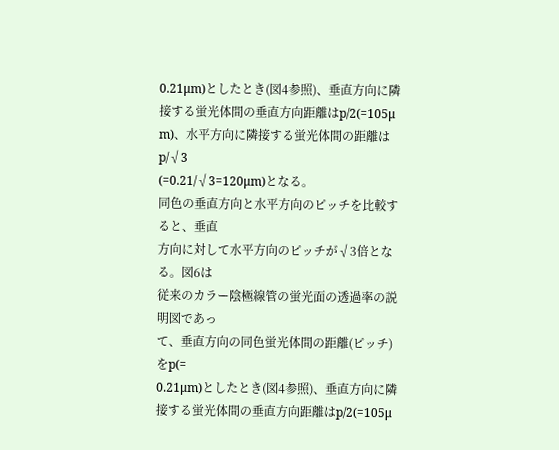0.21μm)としたとき(図4参照)、垂直方向に隣
接する蛍光体間の垂直方向距離はp/2(=105μ
m)、水平方向に隣接する蛍光体間の距離はp/√3
(=0.21/√3=120μm)となる。
同色の垂直方向と水平方向のピッチを比較すると、垂直
方向に対して水平方向のピッチが√3倍となる。図6は
従来のカラー陰極線管の蛍光面の透過率の説明図であっ
て、垂直方向の同色蛍光体間の距離(ピッチ)をp(=
0.21μm)としたとき(図4参照)、垂直方向に隣
接する蛍光体間の垂直方向距離はp/2(=105μ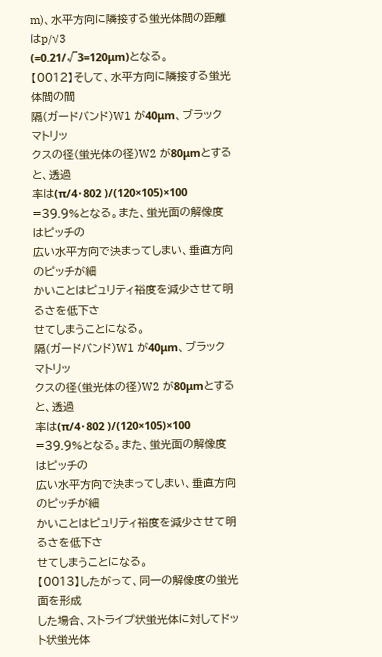m)、水平方向に隣接する蛍光体間の距離はp/√3
(=0.21/√3=120μm)となる。
【0012】そして、水平方向に隣接する蛍光体間の間
隔(ガードバンド)W1 が40μm、ブラックマトリッ
クスの径(蛍光体の径)W2 が80μmとすると、透過
率は(π/4・802 )/(120×105)×100
=39.9%となる。また、蛍光面の解像度はピッチの
広い水平方向で決まってしまい、垂直方向のピッチが細
かいことはピュリティ裕度を減少させて明るさを低下さ
せてしまうことになる。
隔(ガードバンド)W1 が40μm、ブラックマトリッ
クスの径(蛍光体の径)W2 が80μmとすると、透過
率は(π/4・802 )/(120×105)×100
=39.9%となる。また、蛍光面の解像度はピッチの
広い水平方向で決まってしまい、垂直方向のピッチが細
かいことはピュリティ裕度を減少させて明るさを低下さ
せてしまうことになる。
【0013】したがって、同一の解像度の蛍光面を形成
した場合、ストライプ状蛍光体に対してドット状蛍光体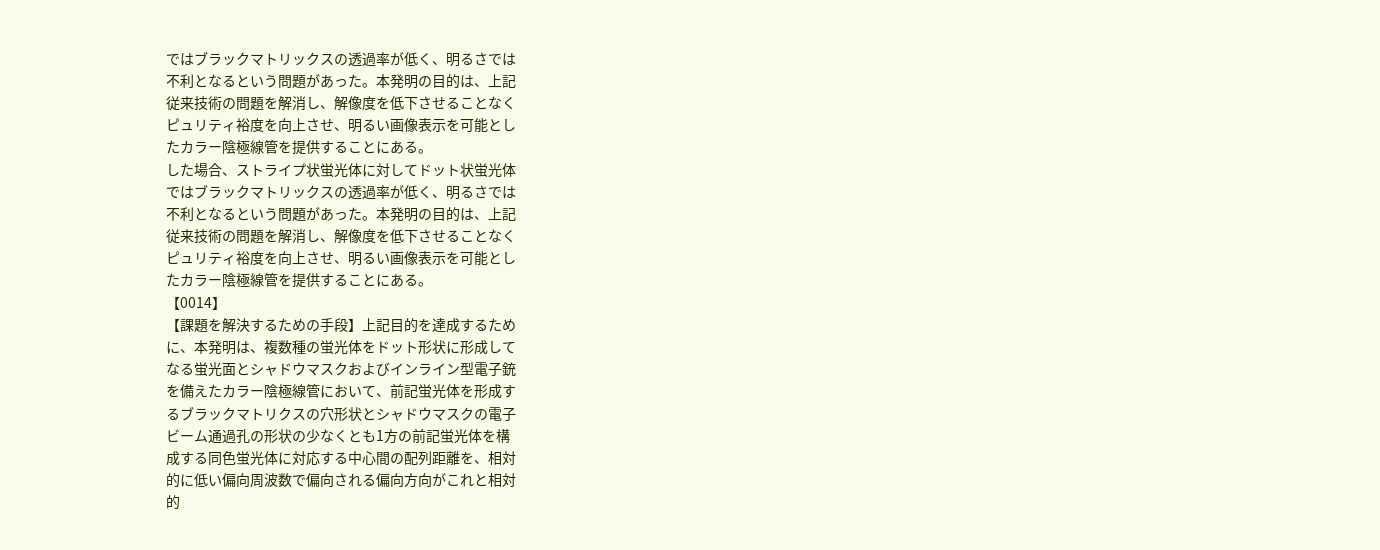ではブラックマトリックスの透過率が低く、明るさでは
不利となるという問題があった。本発明の目的は、上記
従来技術の問題を解消し、解像度を低下させることなく
ピュリティ裕度を向上させ、明るい画像表示を可能とし
たカラー陰極線管を提供することにある。
した場合、ストライプ状蛍光体に対してドット状蛍光体
ではブラックマトリックスの透過率が低く、明るさでは
不利となるという問題があった。本発明の目的は、上記
従来技術の問題を解消し、解像度を低下させることなく
ピュリティ裕度を向上させ、明るい画像表示を可能とし
たカラー陰極線管を提供することにある。
【0014】
【課題を解決するための手段】上記目的を達成するため
に、本発明は、複数種の蛍光体をドット形状に形成して
なる蛍光面とシャドウマスクおよびインライン型電子銃
を備えたカラー陰極線管において、前記蛍光体を形成す
るブラックマトリクスの穴形状とシャドウマスクの電子
ビーム通過孔の形状の少なくとも1方の前記蛍光体を構
成する同色蛍光体に対応する中心間の配列距離を、相対
的に低い偏向周波数で偏向される偏向方向がこれと相対
的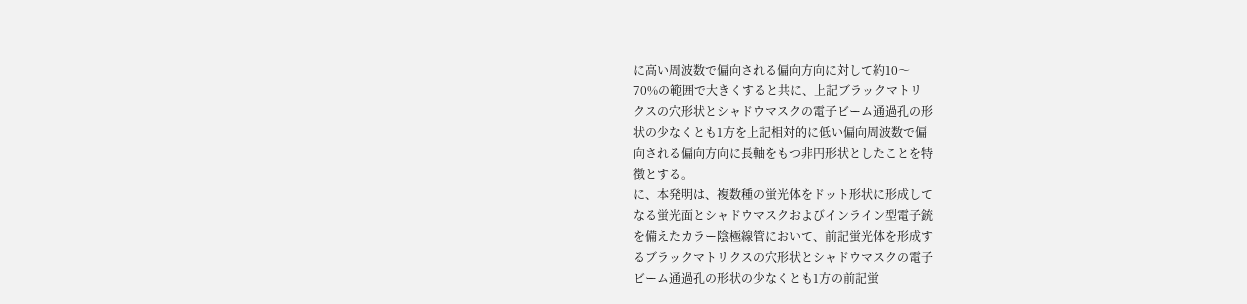に高い周波数で偏向される偏向方向に対して約10〜
70%の範囲で大きくすると共に、上記ブラックマトリ
クスの穴形状とシャドウマスクの電子ビーム通過孔の形
状の少なくとも1方を上記相対的に低い偏向周波数で偏
向される偏向方向に長軸をもつ非円形状としたことを特
徴とする。
に、本発明は、複数種の蛍光体をドット形状に形成して
なる蛍光面とシャドウマスクおよびインライン型電子銃
を備えたカラー陰極線管において、前記蛍光体を形成す
るブラックマトリクスの穴形状とシャドウマスクの電子
ビーム通過孔の形状の少なくとも1方の前記蛍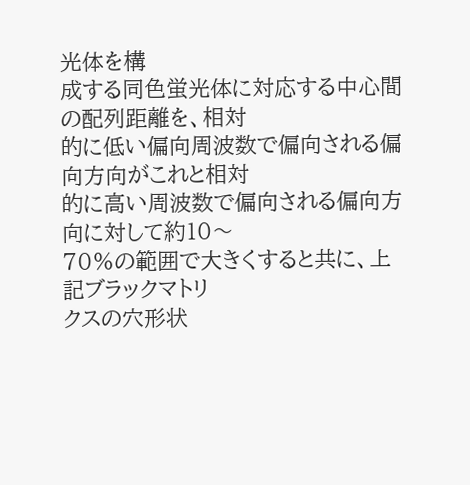光体を構
成する同色蛍光体に対応する中心間の配列距離を、相対
的に低い偏向周波数で偏向される偏向方向がこれと相対
的に高い周波数で偏向される偏向方向に対して約10〜
70%の範囲で大きくすると共に、上記ブラックマトリ
クスの穴形状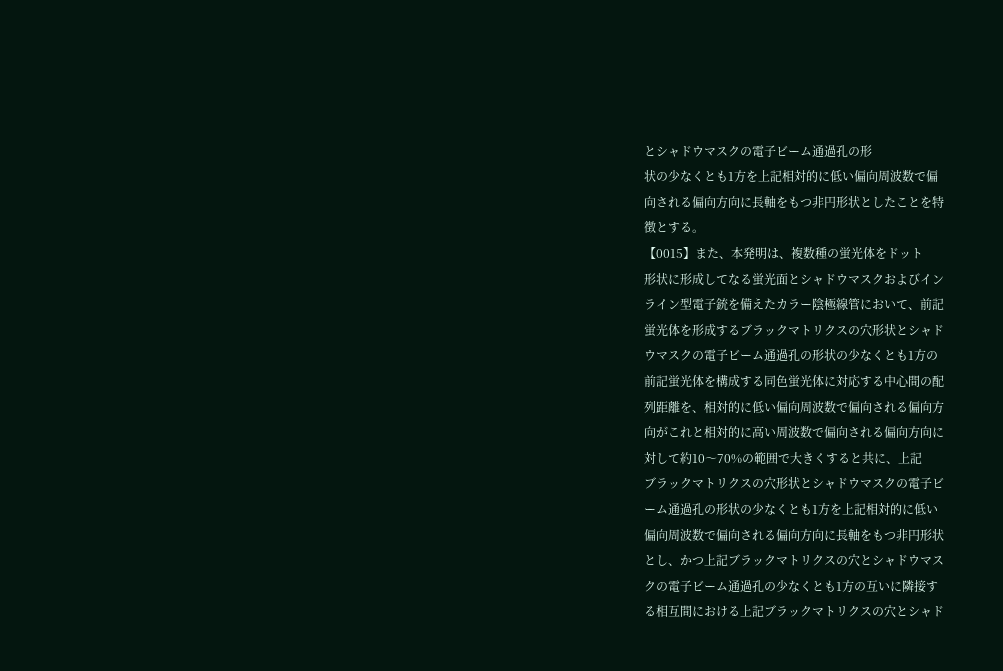とシャドウマスクの電子ビーム通過孔の形
状の少なくとも1方を上記相対的に低い偏向周波数で偏
向される偏向方向に長軸をもつ非円形状としたことを特
徴とする。
【0015】また、本発明は、複数種の蛍光体をドット
形状に形成してなる蛍光面とシャドウマスクおよびイン
ライン型電子銃を備えたカラー陰極線管において、前記
蛍光体を形成するブラックマトリクスの穴形状とシャド
ウマスクの電子ビーム通過孔の形状の少なくとも1方の
前記蛍光体を構成する同色蛍光体に対応する中心間の配
列距離を、相対的に低い偏向周波数で偏向される偏向方
向がこれと相対的に高い周波数で偏向される偏向方向に
対して約10〜70%の範囲で大きくすると共に、上記
ブラックマトリクスの穴形状とシャドウマスクの電子ビ
ーム通過孔の形状の少なくとも1方を上記相対的に低い
偏向周波数で偏向される偏向方向に長軸をもつ非円形状
とし、かつ上記ブラックマトリクスの穴とシャドウマス
クの電子ビーム通過孔の少なくとも1方の互いに隣接す
る相互間における上記ブラックマトリクスの穴とシャド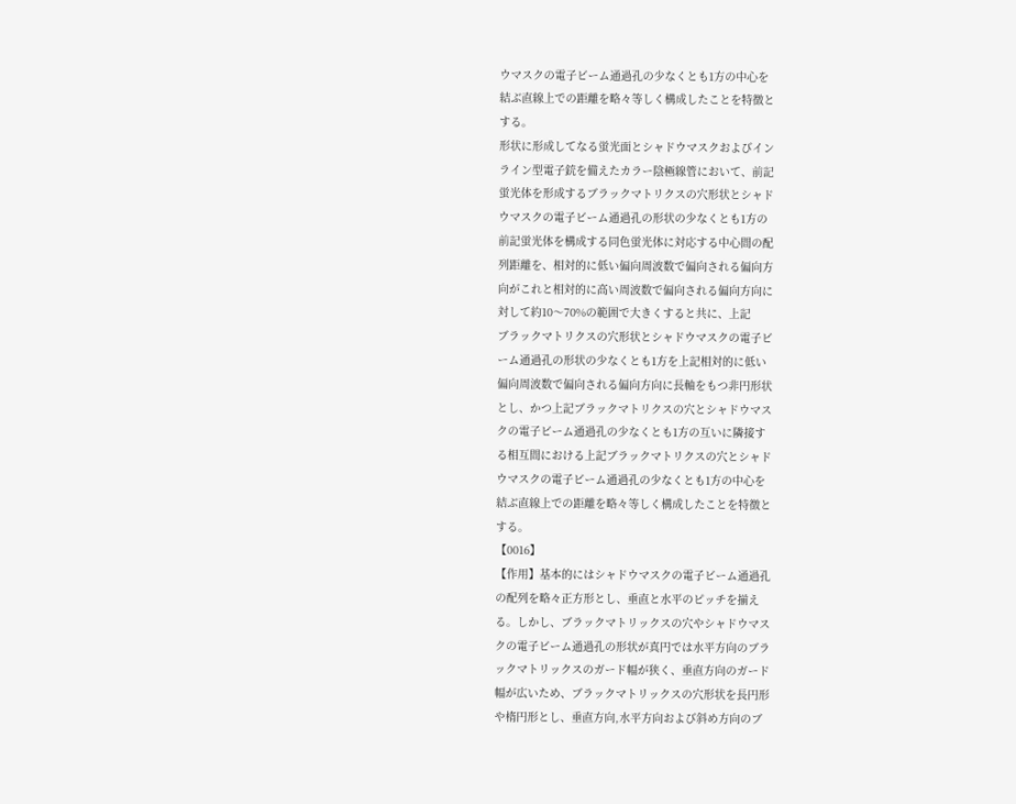ウマスクの電子ビーム通過孔の少なくとも1方の中心を
結ぶ直線上での距離を略々等しく構成したことを特徴と
する。
形状に形成してなる蛍光面とシャドウマスクおよびイン
ライン型電子銃を備えたカラー陰極線管において、前記
蛍光体を形成するブラックマトリクスの穴形状とシャド
ウマスクの電子ビーム通過孔の形状の少なくとも1方の
前記蛍光体を構成する同色蛍光体に対応する中心間の配
列距離を、相対的に低い偏向周波数で偏向される偏向方
向がこれと相対的に高い周波数で偏向される偏向方向に
対して約10〜70%の範囲で大きくすると共に、上記
ブラックマトリクスの穴形状とシャドウマスクの電子ビ
ーム通過孔の形状の少なくとも1方を上記相対的に低い
偏向周波数で偏向される偏向方向に長軸をもつ非円形状
とし、かつ上記ブラックマトリクスの穴とシャドウマス
クの電子ビーム通過孔の少なくとも1方の互いに隣接す
る相互間における上記ブラックマトリクスの穴とシャド
ウマスクの電子ビーム通過孔の少なくとも1方の中心を
結ぶ直線上での距離を略々等しく構成したことを特徴と
する。
【0016】
【作用】基本的にはシャドウマスクの電子ビーム通過孔
の配列を略々正方形とし、垂直と水平のピッチを揃え
る。しかし、ブラックマトリックスの穴やシャドウマス
クの電子ビーム通過孔の形状が真円では水平方向のブラ
ックマトリックスのガード幅が狭く、垂直方向のガード
幅が広いため、ブラックマトリックスの穴形状を長円形
や楕円形とし、垂直方向,水平方向および斜め方向のブ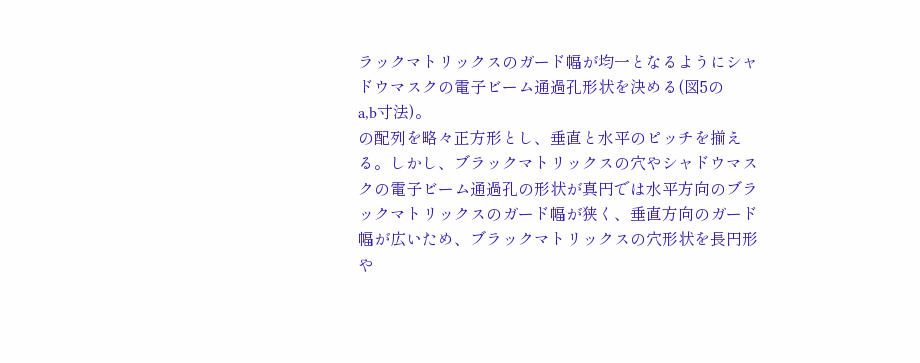ラックマトリックスのガード幅が均一となるようにシャ
ドウマスクの電子ビーム通過孔形状を決める(図5の
a,b寸法)。
の配列を略々正方形とし、垂直と水平のピッチを揃え
る。しかし、ブラックマトリックスの穴やシャドウマス
クの電子ビーム通過孔の形状が真円では水平方向のブラ
ックマトリックスのガード幅が狭く、垂直方向のガード
幅が広いため、ブラックマトリックスの穴形状を長円形
や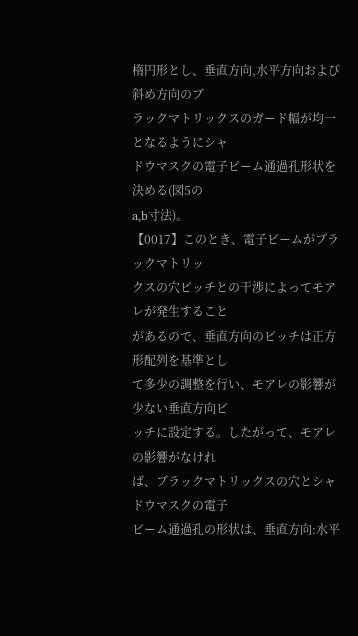楕円形とし、垂直方向,水平方向および斜め方向のブ
ラックマトリックスのガード幅が均一となるようにシャ
ドウマスクの電子ビーム通過孔形状を決める(図5の
a,b寸法)。
【0017】このとき、電子ビームがブラックマトリッ
クスの穴ピッチとの干渉によってモアレが発生すること
があるので、垂直方向のピッチは正方形配列を基準とし
て多少の調整を行い、モアレの影響が少ない垂直方向ピ
ッチに設定する。したがって、モアレの影響がなけれ
ば、ブラックマトリックスの穴とシャドウマスクの電子
ビーム通過孔の形状は、垂直方向:水平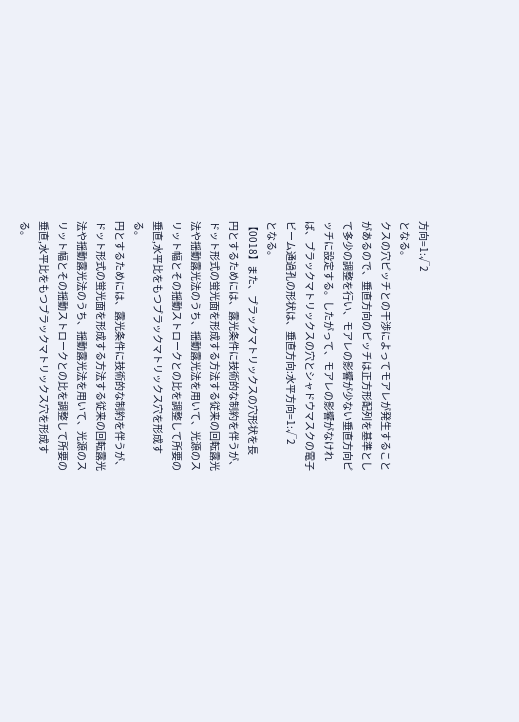方向=1:√2
となる。
クスの穴ピッチとの干渉によってモアレが発生すること
があるので、垂直方向のピッチは正方形配列を基準とし
て多少の調整を行い、モアレの影響が少ない垂直方向ピ
ッチに設定する。したがって、モアレの影響がなけれ
ば、ブラックマトリックスの穴とシャドウマスクの電子
ビーム通過孔の形状は、垂直方向:水平方向=1:√2
となる。
【0018】また、ブラックマトリックスの穴形状を長
円とするためには、露光条件に技術的な制約を伴うが、
ドット形式の蛍光面を形成する方法する従来の回転露光
法や揺動露光法のうち、揺動露光法を用いて、光源のス
リット幅とその揺動ストロークとの比を調整して所要の
垂直,水平比をもつブラックマトリックス穴を形成す
る。
円とするためには、露光条件に技術的な制約を伴うが、
ドット形式の蛍光面を形成する方法する従来の回転露光
法や揺動露光法のうち、揺動露光法を用いて、光源のス
リット幅とその揺動ストロークとの比を調整して所要の
垂直,水平比をもつブラックマトリックス穴を形成す
る。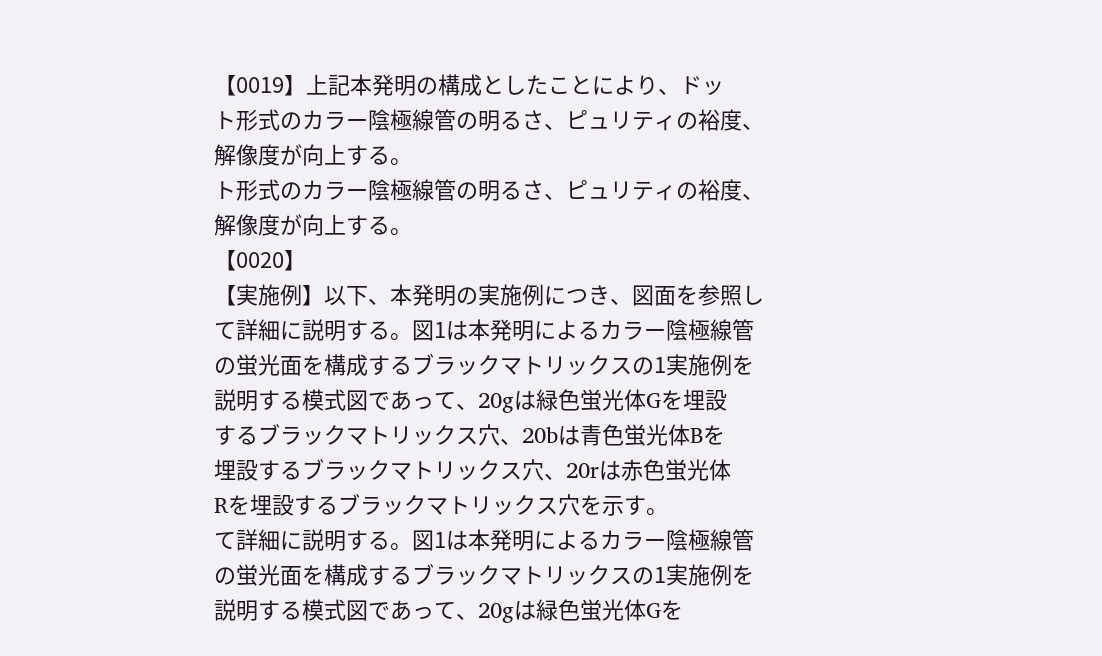【0019】上記本発明の構成としたことにより、ドッ
ト形式のカラー陰極線管の明るさ、ピュリティの裕度、
解像度が向上する。
ト形式のカラー陰極線管の明るさ、ピュリティの裕度、
解像度が向上する。
【0020】
【実施例】以下、本発明の実施例につき、図面を参照し
て詳細に説明する。図1は本発明によるカラー陰極線管
の蛍光面を構成するブラックマトリックスの1実施例を
説明する模式図であって、20gは緑色蛍光体Gを埋設
するブラックマトリックス穴、20bは青色蛍光体Bを
埋設するブラックマトリックス穴、20rは赤色蛍光体
Rを埋設するブラックマトリックス穴を示す。
て詳細に説明する。図1は本発明によるカラー陰極線管
の蛍光面を構成するブラックマトリックスの1実施例を
説明する模式図であって、20gは緑色蛍光体Gを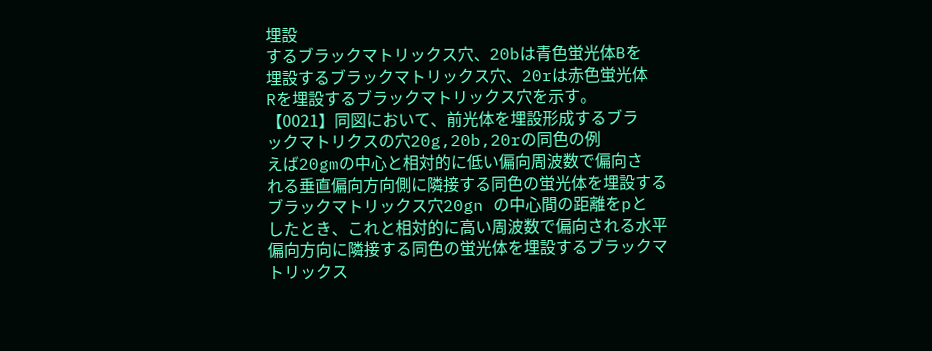埋設
するブラックマトリックス穴、20bは青色蛍光体Bを
埋設するブラックマトリックス穴、20rは赤色蛍光体
Rを埋設するブラックマトリックス穴を示す。
【0021】同図において、前光体を埋設形成するブラ
ックマトリクスの穴20g,20b,20rの同色の例
えば20gmの中心と相対的に低い偏向周波数で偏向さ
れる垂直偏向方向側に隣接する同色の蛍光体を埋設する
ブラックマトリックス穴20gn の中心間の距離をpと
したとき、これと相対的に高い周波数で偏向される水平
偏向方向に隣接する同色の蛍光体を埋設するブラックマ
トリックス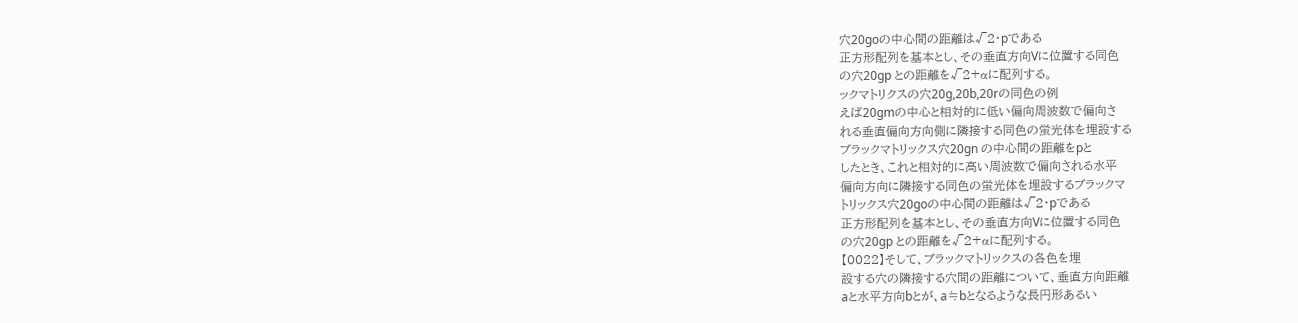穴20goの中心間の距離は√2・pである
正方形配列を基本とし、その垂直方向Vに位置する同色
の穴20gp との距離を√2+αに配列する。
ックマトリクスの穴20g,20b,20rの同色の例
えば20gmの中心と相対的に低い偏向周波数で偏向さ
れる垂直偏向方向側に隣接する同色の蛍光体を埋設する
ブラックマトリックス穴20gn の中心間の距離をpと
したとき、これと相対的に高い周波数で偏向される水平
偏向方向に隣接する同色の蛍光体を埋設するブラックマ
トリックス穴20goの中心間の距離は√2・pである
正方形配列を基本とし、その垂直方向Vに位置する同色
の穴20gp との距離を√2+αに配列する。
【0022】そして、ブラックマトリックスの各色を埋
設する穴の隣接する穴間の距離について、垂直方向距離
aと水平方向bとが、a≒bとなるような長円形あるい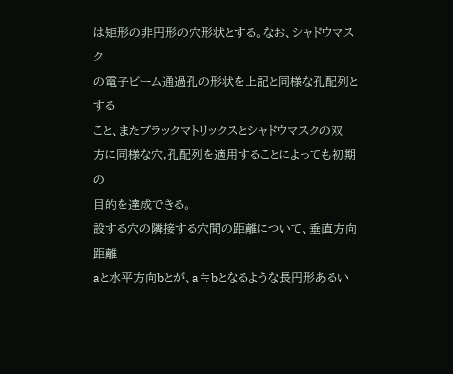は矩形の非円形の穴形状とする。なお、シャドウマスク
の電子ビーム通過孔の形状を上記と同様な孔配列とする
こと、またブラックマトリックスとシャドウマスクの双
方に同様な穴,孔配列を適用することによっても初期の
目的を達成できる。
設する穴の隣接する穴間の距離について、垂直方向距離
aと水平方向bとが、a≒bとなるような長円形あるい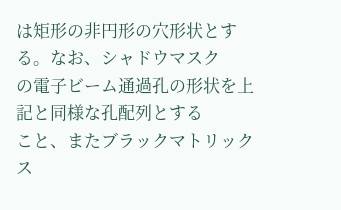は矩形の非円形の穴形状とする。なお、シャドウマスク
の電子ビーム通過孔の形状を上記と同様な孔配列とする
こと、またブラックマトリックス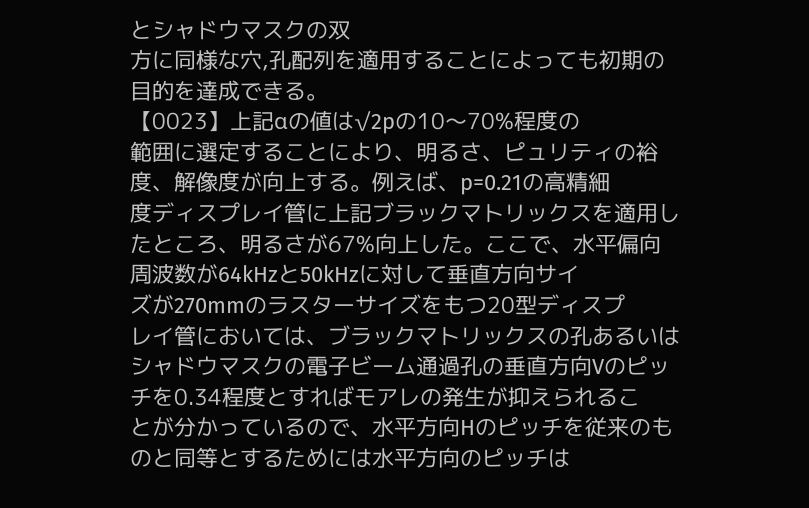とシャドウマスクの双
方に同様な穴,孔配列を適用することによっても初期の
目的を達成できる。
【0023】上記αの値は√2pの10〜70%程度の
範囲に選定することにより、明るさ、ピュリティの裕
度、解像度が向上する。例えば、p=0.21の高精細
度ディスプレイ管に上記ブラックマトリックスを適用し
たところ、明るさが67%向上した。ここで、水平偏向
周波数が64kHzと50kHzに対して垂直方向サイ
ズが270mmのラスターサイズをもつ20型ディスプ
レイ管においては、ブラックマトリックスの孔あるいは
シャドウマスクの電子ビーム通過孔の垂直方向Vのピッ
チを0.34程度とすればモアレの発生が抑えられるこ
とが分かっているので、水平方向Hのピッチを従来のも
のと同等とするためには水平方向のピッチは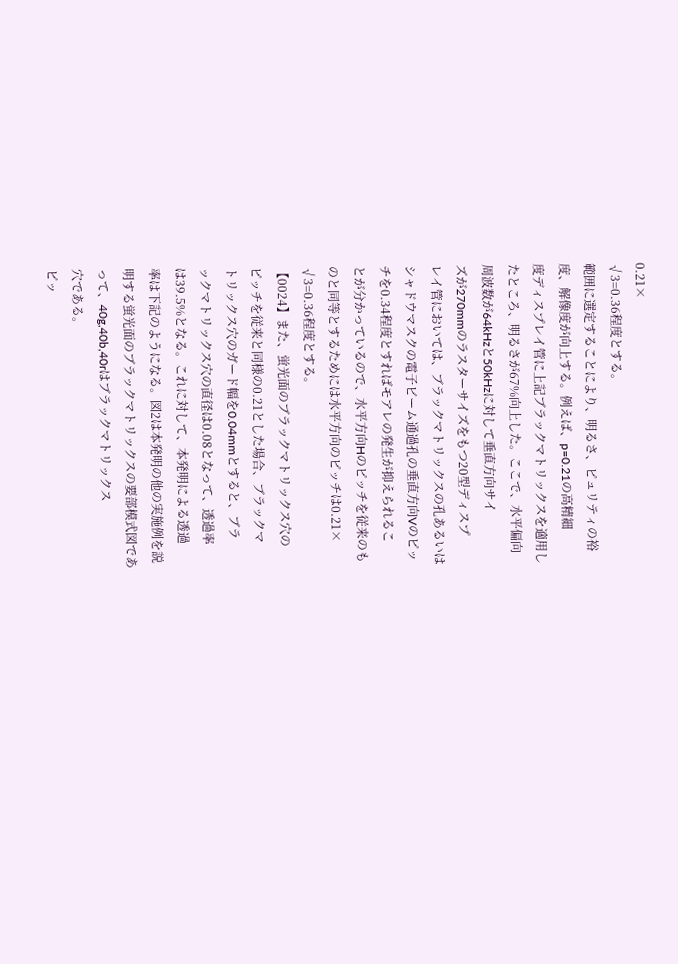0.21×
√3=0.36程度とする。
範囲に選定することにより、明るさ、ピュリティの裕
度、解像度が向上する。例えば、p=0.21の高精細
度ディスプレイ管に上記ブラックマトリックスを適用し
たところ、明るさが67%向上した。ここで、水平偏向
周波数が64kHzと50kHzに対して垂直方向サイ
ズが270mmのラスターサイズをもつ20型ディスプ
レイ管においては、ブラックマトリックスの孔あるいは
シャドウマスクの電子ビーム通過孔の垂直方向Vのピッ
チを0.34程度とすればモアレの発生が抑えられるこ
とが分かっているので、水平方向Hのピッチを従来のも
のと同等とするためには水平方向のピッチは0.21×
√3=0.36程度とする。
【0024】また、蛍光面のブラックマトリックス穴の
ピッチを従来と同様の0.21とした場合、ブラックマ
トリックス穴のガード幅を0.04mmとすると、ブラ
ックマトリックス穴の直径は0.08となって、透過率
は39.5%となる。これに対して、本発明による透過
率は下記のようになる。図2は本発明の他の実施例を説
明する蛍光面のブラックマトリックスの要部模式図であ
って、40g,40b,40rはブラックマトリックス
穴である。
ピッ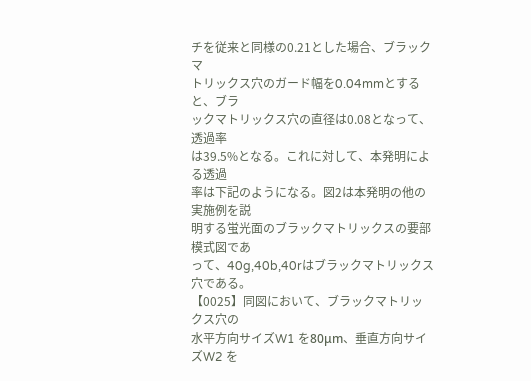チを従来と同様の0.21とした場合、ブラックマ
トリックス穴のガード幅を0.04mmとすると、ブラ
ックマトリックス穴の直径は0.08となって、透過率
は39.5%となる。これに対して、本発明による透過
率は下記のようになる。図2は本発明の他の実施例を説
明する蛍光面のブラックマトリックスの要部模式図であ
って、40g,40b,40rはブラックマトリックス
穴である。
【0025】同図において、ブラックマトリックス穴の
水平方向サイズW1 を80μm、垂直方向サイズW2 を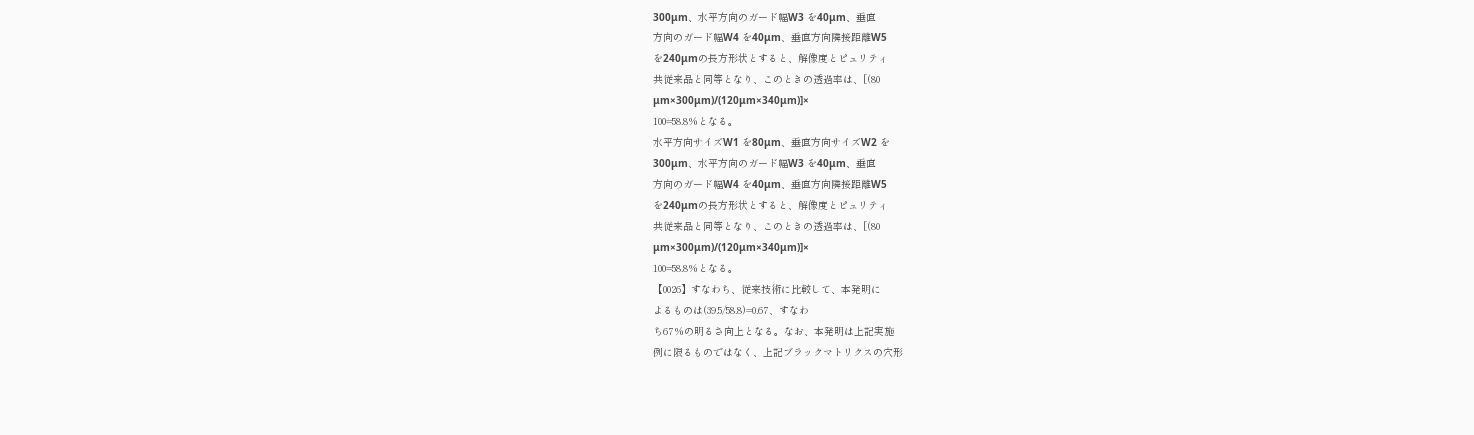300μm、水平方向のガード幅W3 を40μm、垂直
方向のガード幅W4 を40μm、垂直方向隣接距離W5
を240μmの長方形状とすると、解像度とピュリティ
共従来品と同等となり、このときの透過率は、[(80
μm×300μm)/(120μm×340μm)]×
100=58.8%となる。
水平方向サイズW1 を80μm、垂直方向サイズW2 を
300μm、水平方向のガード幅W3 を40μm、垂直
方向のガード幅W4 を40μm、垂直方向隣接距離W5
を240μmの長方形状とすると、解像度とピュリティ
共従来品と同等となり、このときの透過率は、[(80
μm×300μm)/(120μm×340μm)]×
100=58.8%となる。
【0026】すなわち、従来技術に比較して、本発明に
よるものは(39.5/58.8)=0.67、すなわ
ち67%の明るさ向上となる。なお、本発明は上記実施
例に限るものではなく、上記ブラックマトリクスの穴形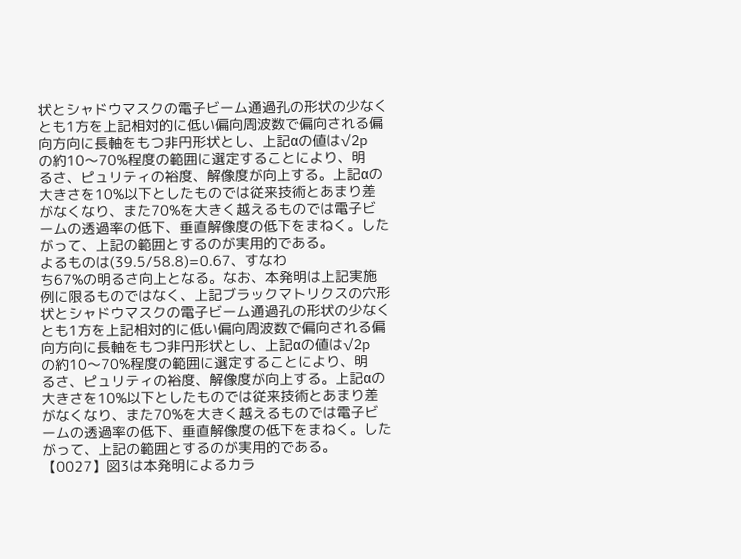状とシャドウマスクの電子ビーム通過孔の形状の少なく
とも1方を上記相対的に低い偏向周波数で偏向される偏
向方向に長軸をもつ非円形状とし、上記αの値は√2p
の約10〜70%程度の範囲に選定することにより、明
るさ、ピュリティの裕度、解像度が向上する。上記αの
大きさを10%以下としたものでは従来技術とあまり差
がなくなり、また70%を大きく越えるものでは電子ビ
ームの透過率の低下、垂直解像度の低下をまねく。した
がって、上記の範囲とするのが実用的である。
よるものは(39.5/58.8)=0.67、すなわ
ち67%の明るさ向上となる。なお、本発明は上記実施
例に限るものではなく、上記ブラックマトリクスの穴形
状とシャドウマスクの電子ビーム通過孔の形状の少なく
とも1方を上記相対的に低い偏向周波数で偏向される偏
向方向に長軸をもつ非円形状とし、上記αの値は√2p
の約10〜70%程度の範囲に選定することにより、明
るさ、ピュリティの裕度、解像度が向上する。上記αの
大きさを10%以下としたものでは従来技術とあまり差
がなくなり、また70%を大きく越えるものでは電子ビ
ームの透過率の低下、垂直解像度の低下をまねく。した
がって、上記の範囲とするのが実用的である。
【0027】図3は本発明によるカラ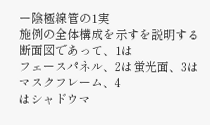ー陰極線管の1実
施例の全体構成を示すを説明する断面図であって、1は
フェースパネル、2は蛍光面、3はマスクフレーム、4
はシャドウマ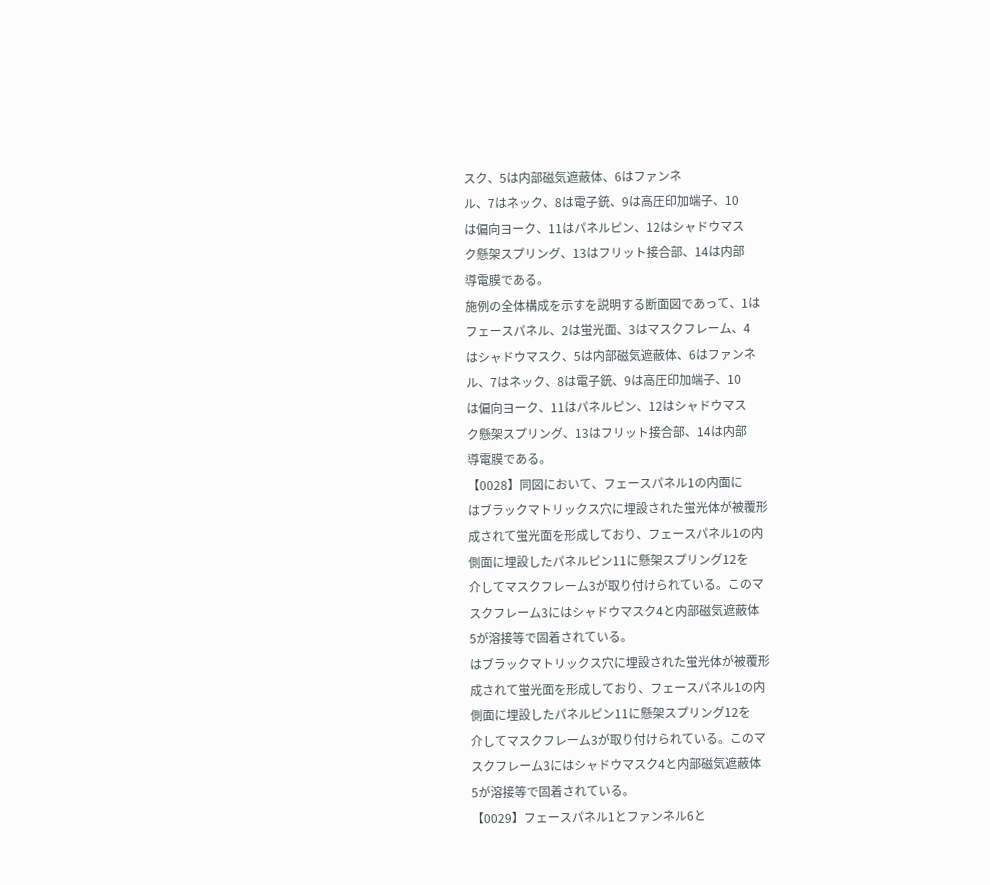スク、5は内部磁気遮蔽体、6はファンネ
ル、7はネック、8は電子銃、9は高圧印加端子、10
は偏向ヨーク、11はパネルピン、12はシャドウマス
ク懸架スプリング、13はフリット接合部、14は内部
導電膜である。
施例の全体構成を示すを説明する断面図であって、1は
フェースパネル、2は蛍光面、3はマスクフレーム、4
はシャドウマスク、5は内部磁気遮蔽体、6はファンネ
ル、7はネック、8は電子銃、9は高圧印加端子、10
は偏向ヨーク、11はパネルピン、12はシャドウマス
ク懸架スプリング、13はフリット接合部、14は内部
導電膜である。
【0028】同図において、フェースパネル1の内面に
はブラックマトリックス穴に埋設された蛍光体が被覆形
成されて蛍光面を形成しており、フェースパネル1の内
側面に埋設したパネルピン11に懸架スプリング12を
介してマスクフレーム3が取り付けられている。このマ
スクフレーム3にはシャドウマスク4と内部磁気遮蔽体
5が溶接等で固着されている。
はブラックマトリックス穴に埋設された蛍光体が被覆形
成されて蛍光面を形成しており、フェースパネル1の内
側面に埋設したパネルピン11に懸架スプリング12を
介してマスクフレーム3が取り付けられている。このマ
スクフレーム3にはシャドウマスク4と内部磁気遮蔽体
5が溶接等で固着されている。
【0029】フェースパネル1とファンネル6と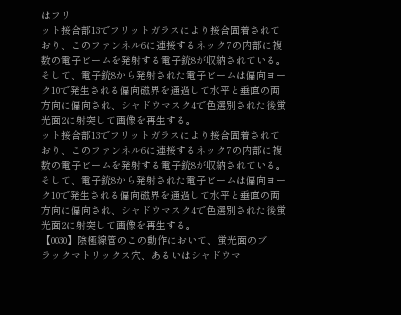はフリ
ット接合部13でフリットガラスにより接合固着されて
おり、このファンネル6に連接するネック7の内部に複
数の電子ビームを発射する電子銃8が収納されている。
そして、電子銃8から発射された電子ビームは偏向ヨー
ク10で発生される偏向磁界を通過して水平と垂直の両
方向に偏向され、シャドウマスク4で色選別された後蛍
光面2に射突して画像を再生する。
ット接合部13でフリットガラスにより接合固着されて
おり、このファンネル6に連接するネック7の内部に複
数の電子ビームを発射する電子銃8が収納されている。
そして、電子銃8から発射された電子ビームは偏向ヨー
ク10で発生される偏向磁界を通過して水平と垂直の両
方向に偏向され、シャドウマスク4で色選別された後蛍
光面2に射突して画像を再生する。
【0030】陰極線管のこの動作において、蛍光面のブ
ラックマトリックス穴、あるいはシャドウマ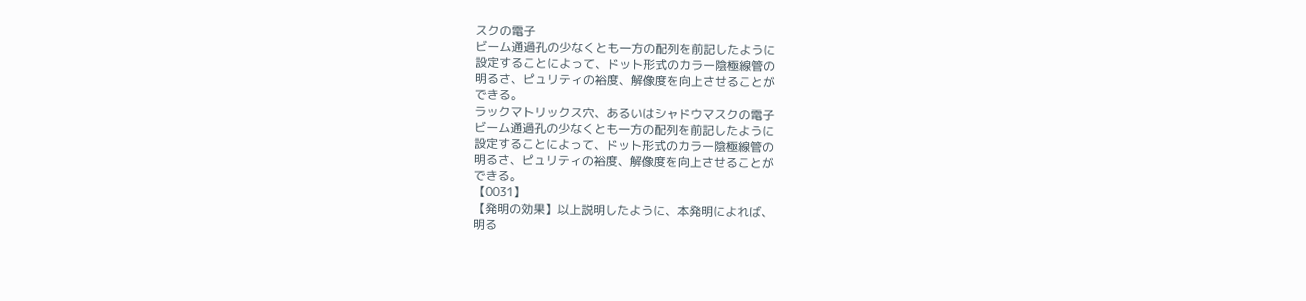スクの電子
ビーム通過孔の少なくとも一方の配列を前記したように
設定することによって、ドット形式のカラー陰極線管の
明るさ、ピュリティの裕度、解像度を向上させることが
できる。
ラックマトリックス穴、あるいはシャドウマスクの電子
ビーム通過孔の少なくとも一方の配列を前記したように
設定することによって、ドット形式のカラー陰極線管の
明るさ、ピュリティの裕度、解像度を向上させることが
できる。
【0031】
【発明の効果】以上説明したように、本発明によれば、
明る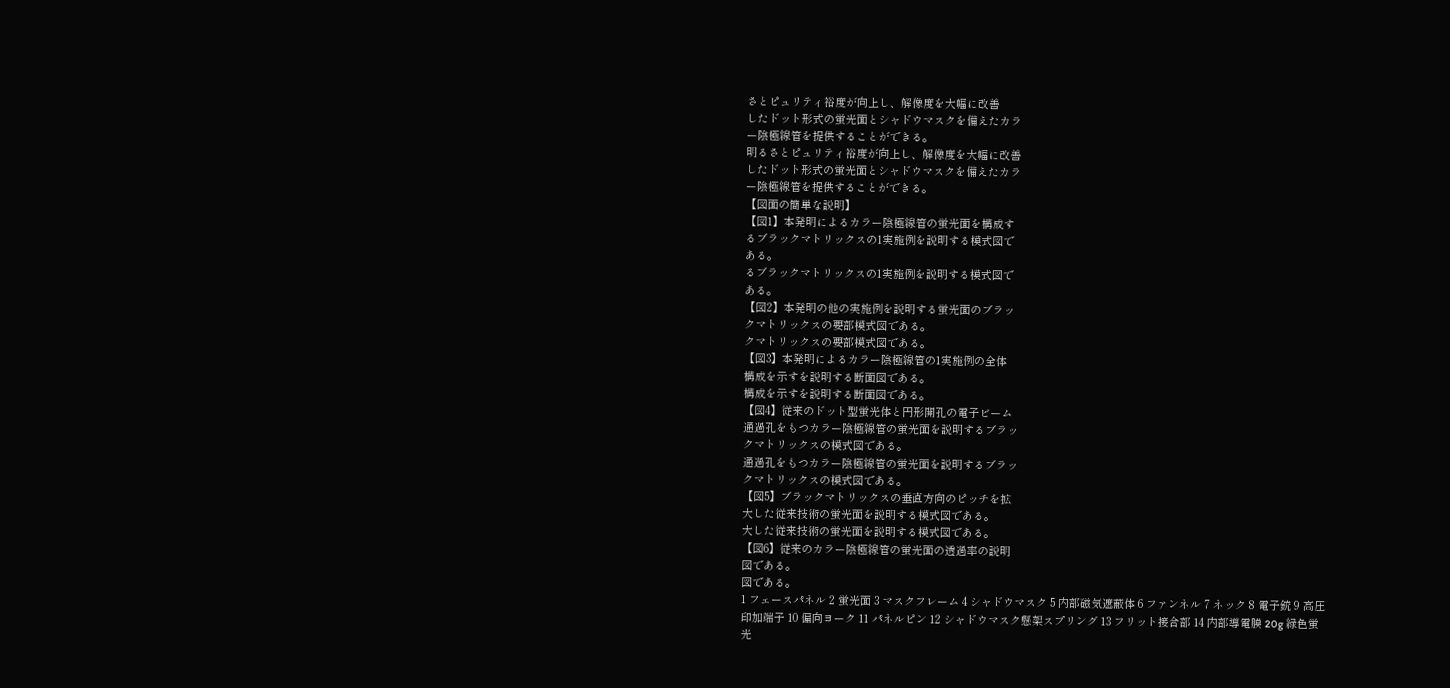さとピュリティ裕度が向上し、解像度を大幅に改善
したドット形式の蛍光面とシャドウマスクを備えたカラ
ー陰極線管を提供することができる。
明るさとピュリティ裕度が向上し、解像度を大幅に改善
したドット形式の蛍光面とシャドウマスクを備えたカラ
ー陰極線管を提供することができる。
【図面の簡単な説明】
【図1】本発明によるカラー陰極線管の蛍光面を構成す
るブラックマトリックスの1実施例を説明する模式図で
ある。
るブラックマトリックスの1実施例を説明する模式図で
ある。
【図2】本発明の他の実施例を説明する蛍光面のブラッ
クマトリックスの要部模式図である。
クマトリックスの要部模式図である。
【図3】本発明によるカラー陰極線管の1実施例の全体
構成を示すを説明する断面図である。
構成を示すを説明する断面図である。
【図4】従来のドット型蛍光体と円形開孔の電子ビーム
通過孔をもつカラー陰極線管の蛍光面を説明するブラッ
クマトリックスの模式図である。
通過孔をもつカラー陰極線管の蛍光面を説明するブラッ
クマトリックスの模式図である。
【図5】ブラックマトリックスの垂直方向のピッチを拡
大した従来技術の蛍光面を説明する模式図である。
大した従来技術の蛍光面を説明する模式図である。
【図6】従来のカラー陰極線管の蛍光面の透過率の説明
図である。
図である。
1 フェースパネル 2 蛍光面 3 マスクフレーム 4 シャドウマスク 5 内部磁気遮蔽体 6 ファンネル 7 ネック 8 電子銃 9 高圧印加端子 10 偏向ヨーク 11 パネルピン 12 シャドウマスク懸架スプリング 13 フリット接合部 14 内部導電膜 20g 緑色蛍光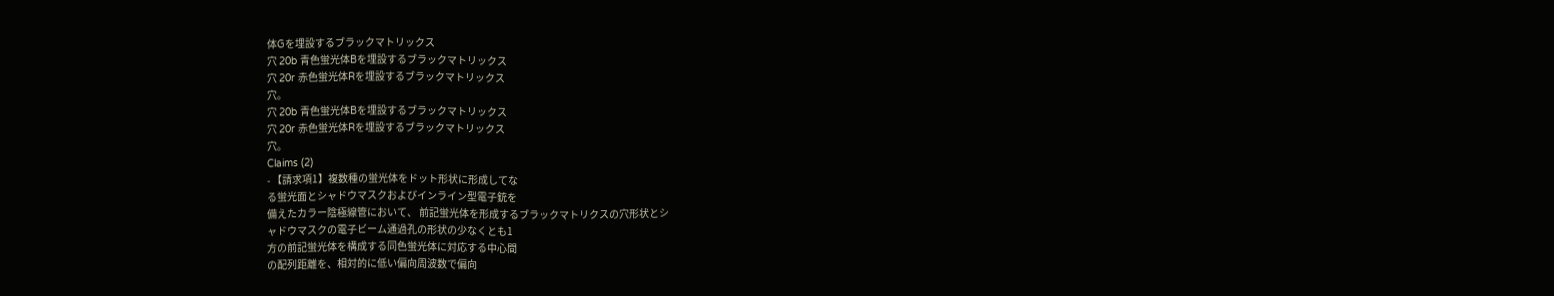体Gを埋設するブラックマトリックス
穴 20b 青色蛍光体Bを埋設するブラックマトリックス
穴 20r 赤色蛍光体Rを埋設するブラックマトリックス
穴。
穴 20b 青色蛍光体Bを埋設するブラックマトリックス
穴 20r 赤色蛍光体Rを埋設するブラックマトリックス
穴。
Claims (2)
- 【請求項1】複数種の蛍光体をドット形状に形成してな
る蛍光面とシャドウマスクおよびインライン型電子銃を
備えたカラー陰極線管において、 前記蛍光体を形成するブラックマトリクスの穴形状とシ
ャドウマスクの電子ビーム通過孔の形状の少なくとも1
方の前記蛍光体を構成する同色蛍光体に対応する中心間
の配列距離を、相対的に低い偏向周波数で偏向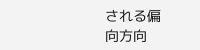される偏
向方向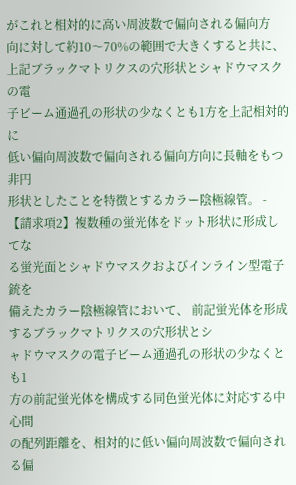がこれと相対的に高い周波数で偏向される偏向方
向に対して約10〜70%の範囲で大きくすると共に、
上記ブラックマトリクスの穴形状とシャドウマスクの電
子ビーム通過孔の形状の少なくとも1方を上記相対的に
低い偏向周波数で偏向される偏向方向に長軸をもつ非円
形状としたことを特徴とするカラー陰極線管。 - 【請求項2】複数種の蛍光体をドット形状に形成してな
る蛍光面とシャドウマスクおよびインライン型電子銃を
備えたカラー陰極線管において、 前記蛍光体を形成するブラックマトリクスの穴形状とシ
ャドウマスクの電子ビーム通過孔の形状の少なくとも1
方の前記蛍光体を構成する同色蛍光体に対応する中心間
の配列距離を、相対的に低い偏向周波数で偏向される偏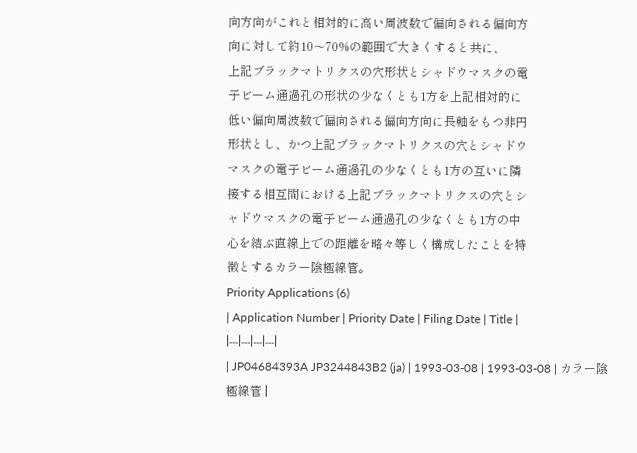向方向がこれと相対的に高い周波数で偏向される偏向方
向に対して約10〜70%の範囲で大きくすると共に、
上記ブラックマトリクスの穴形状とシャドウマスクの電
子ビーム通過孔の形状の少なくとも1方を上記相対的に
低い偏向周波数で偏向される偏向方向に長軸をもつ非円
形状とし、かつ上記ブラックマトリクスの穴とシャドウ
マスクの電子ビーム通過孔の少なくとも1方の互いに隣
接する相互間における上記ブラックマトリクスの穴とシ
ャドウマスクの電子ビーム通過孔の少なくとも1方の中
心を結ぶ直線上での距離を略々等しく構成したことを特
徴とするカラー陰極線管。
Priority Applications (6)
| Application Number | Priority Date | Filing Date | Title |
|---|---|---|---|
| JP04684393A JP3244843B2 (ja) | 1993-03-08 | 1993-03-08 | カラー陰極線管 |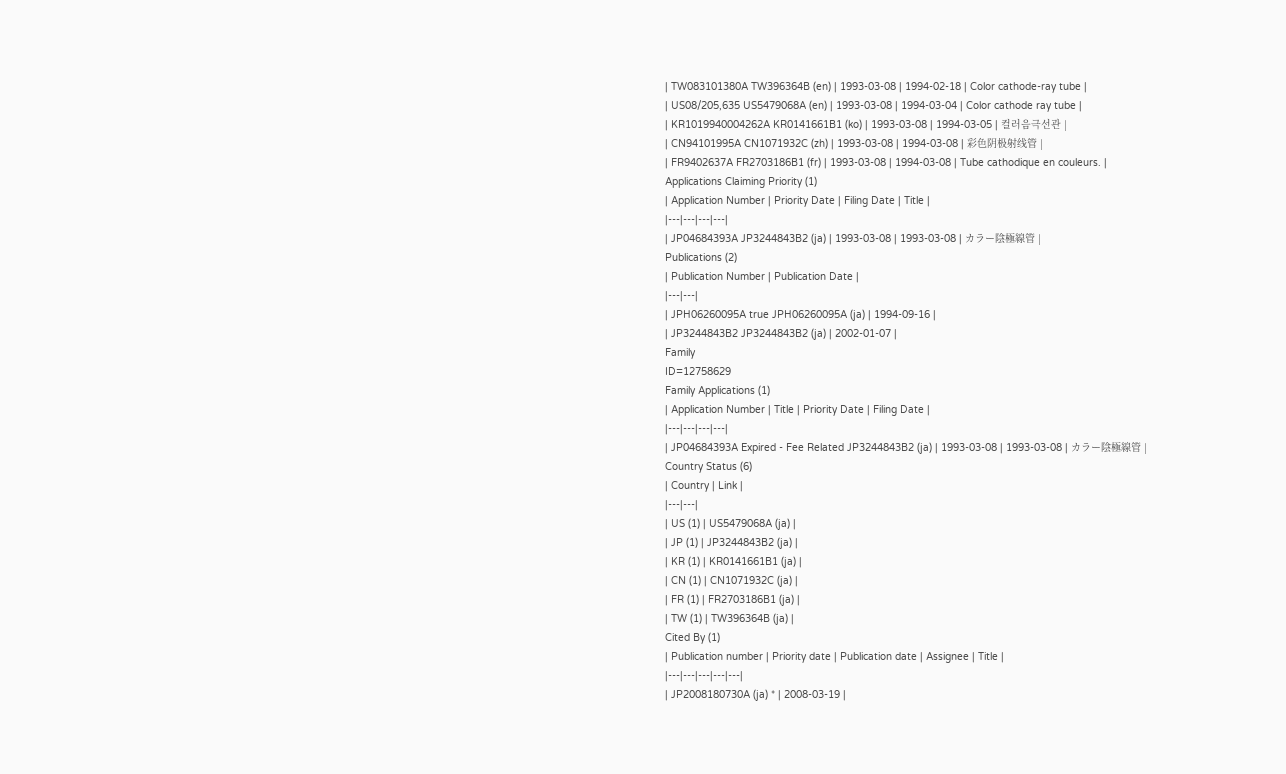| TW083101380A TW396364B (en) | 1993-03-08 | 1994-02-18 | Color cathode-ray tube |
| US08/205,635 US5479068A (en) | 1993-03-08 | 1994-03-04 | Color cathode ray tube |
| KR1019940004262A KR0141661B1 (ko) | 1993-03-08 | 1994-03-05 | 컬러음극선관 |
| CN94101995A CN1071932C (zh) | 1993-03-08 | 1994-03-08 | 彩色阴极射线管 |
| FR9402637A FR2703186B1 (fr) | 1993-03-08 | 1994-03-08 | Tube cathodique en couleurs. |
Applications Claiming Priority (1)
| Application Number | Priority Date | Filing Date | Title |
|---|---|---|---|
| JP04684393A JP3244843B2 (ja) | 1993-03-08 | 1993-03-08 | カラー陰極線管 |
Publications (2)
| Publication Number | Publication Date |
|---|---|
| JPH06260095A true JPH06260095A (ja) | 1994-09-16 |
| JP3244843B2 JP3244843B2 (ja) | 2002-01-07 |
Family
ID=12758629
Family Applications (1)
| Application Number | Title | Priority Date | Filing Date |
|---|---|---|---|
| JP04684393A Expired - Fee Related JP3244843B2 (ja) | 1993-03-08 | 1993-03-08 | カラー陰極線管 |
Country Status (6)
| Country | Link |
|---|---|
| US (1) | US5479068A (ja) |
| JP (1) | JP3244843B2 (ja) |
| KR (1) | KR0141661B1 (ja) |
| CN (1) | CN1071932C (ja) |
| FR (1) | FR2703186B1 (ja) |
| TW (1) | TW396364B (ja) |
Cited By (1)
| Publication number | Priority date | Publication date | Assignee | Title |
|---|---|---|---|---|
| JP2008180730A (ja) * | 2008-03-19 |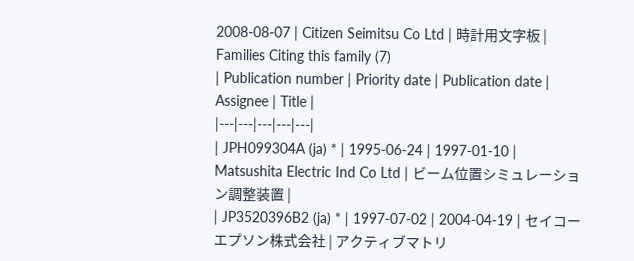2008-08-07 | Citizen Seimitsu Co Ltd | 時計用文字板 |
Families Citing this family (7)
| Publication number | Priority date | Publication date | Assignee | Title |
|---|---|---|---|---|
| JPH099304A (ja) * | 1995-06-24 | 1997-01-10 | Matsushita Electric Ind Co Ltd | ビーム位置シミュレーション調整装置 |
| JP3520396B2 (ja) * | 1997-07-02 | 2004-04-19 | セイコーエプソン株式会社 | アクティブマトリ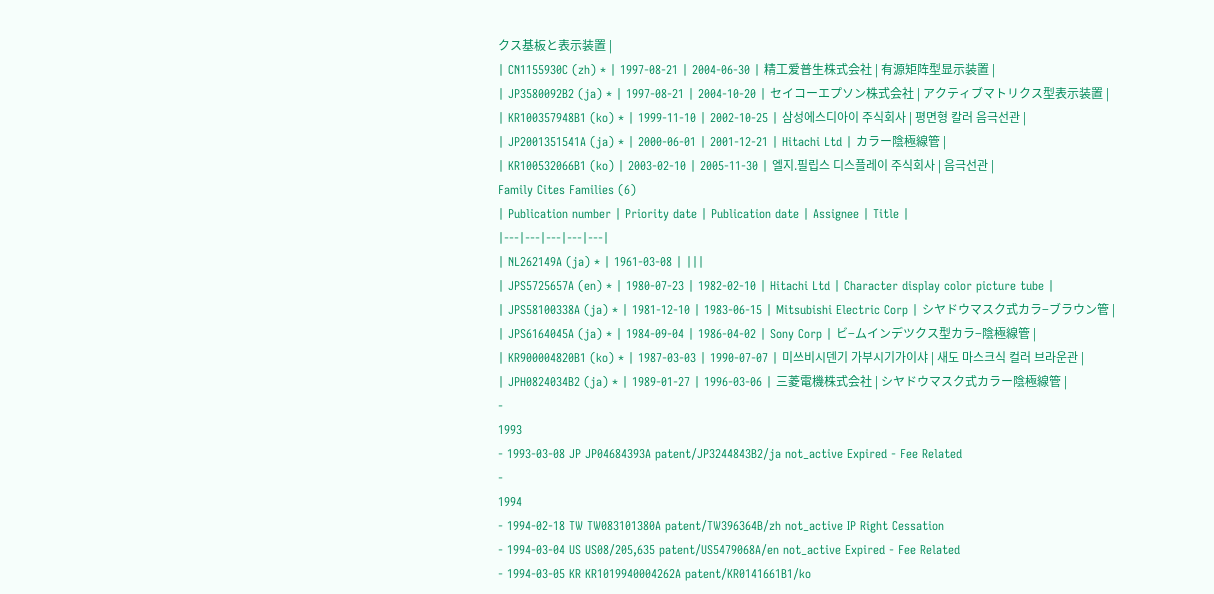クス基板と表示装置 |
| CN1155930C (zh) * | 1997-08-21 | 2004-06-30 | 精工爱普生株式会社 | 有源矩阵型显示装置 |
| JP3580092B2 (ja) * | 1997-08-21 | 2004-10-20 | セイコーエプソン株式会社 | アクティブマトリクス型表示装置 |
| KR100357948B1 (ko) * | 1999-11-10 | 2002-10-25 | 삼성에스디아이 주식회사 | 평면형 칼러 음극선관 |
| JP2001351541A (ja) * | 2000-06-01 | 2001-12-21 | Hitachi Ltd | カラー陰極線管 |
| KR100532066B1 (ko) | 2003-02-10 | 2005-11-30 | 엘지.필립스 디스플레이 주식회사 | 음극선관 |
Family Cites Families (6)
| Publication number | Priority date | Publication date | Assignee | Title |
|---|---|---|---|---|
| NL262149A (ja) * | 1961-03-08 | |||
| JPS5725657A (en) * | 1980-07-23 | 1982-02-10 | Hitachi Ltd | Character display color picture tube |
| JPS58100338A (ja) * | 1981-12-10 | 1983-06-15 | Mitsubishi Electric Corp | シヤドウマスク式カラ−ブラウン管 |
| JPS6164045A (ja) * | 1984-09-04 | 1986-04-02 | Sony Corp | ビ−ムインデツクス型カラ−陰極線管 |
| KR900004820B1 (ko) * | 1987-03-03 | 1990-07-07 | 미쓰비시덴기 가부시기가이샤 | 새도 마스크식 컬러 브라운관 |
| JPH0824034B2 (ja) * | 1989-01-27 | 1996-03-06 | 三菱電機株式会社 | シヤドウマスク式カラー陰極線管 |
-
1993
- 1993-03-08 JP JP04684393A patent/JP3244843B2/ja not_active Expired - Fee Related
-
1994
- 1994-02-18 TW TW083101380A patent/TW396364B/zh not_active IP Right Cessation
- 1994-03-04 US US08/205,635 patent/US5479068A/en not_active Expired - Fee Related
- 1994-03-05 KR KR1019940004262A patent/KR0141661B1/ko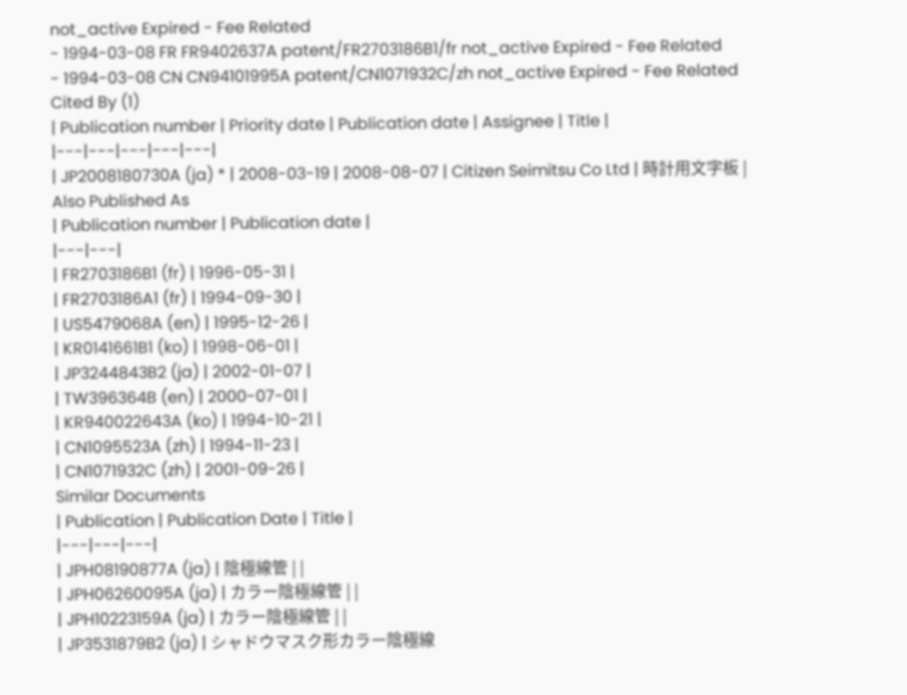not_active Expired - Fee Related
- 1994-03-08 FR FR9402637A patent/FR2703186B1/fr not_active Expired - Fee Related
- 1994-03-08 CN CN94101995A patent/CN1071932C/zh not_active Expired - Fee Related
Cited By (1)
| Publication number | Priority date | Publication date | Assignee | Title |
|---|---|---|---|---|
| JP2008180730A (ja) * | 2008-03-19 | 2008-08-07 | Citizen Seimitsu Co Ltd | 時計用文字板 |
Also Published As
| Publication number | Publication date |
|---|---|
| FR2703186B1 (fr) | 1996-05-31 |
| FR2703186A1 (fr) | 1994-09-30 |
| US5479068A (en) | 1995-12-26 |
| KR0141661B1 (ko) | 1998-06-01 |
| JP3244843B2 (ja) | 2002-01-07 |
| TW396364B (en) | 2000-07-01 |
| KR940022643A (ko) | 1994-10-21 |
| CN1095523A (zh) | 1994-11-23 |
| CN1071932C (zh) | 2001-09-26 |
Similar Documents
| Publication | Publication Date | Title |
|---|---|---|
| JPH08190877A (ja) | 陰極線管 | |
| JPH06260095A (ja) | カラー陰極線管 | |
| JPH10223159A (ja) | カラー陰極線管 | |
| JP3531879B2 (ja) | シャドウマスク形カラー陰極線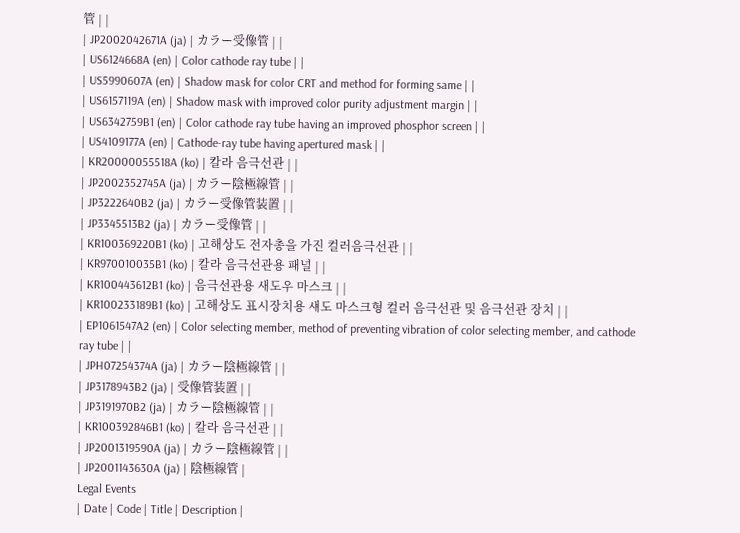管 | |
| JP2002042671A (ja) | カラー受像管 | |
| US6124668A (en) | Color cathode ray tube | |
| US5990607A (en) | Shadow mask for color CRT and method for forming same | |
| US6157119A (en) | Shadow mask with improved color purity adjustment margin | |
| US6342759B1 (en) | Color cathode ray tube having an improved phosphor screen | |
| US4109177A (en) | Cathode-ray tube having apertured mask | |
| KR20000055518A (ko) | 칼라 음극선관 | |
| JP2002352745A (ja) | カラー陰極線管 | |
| JP3222640B2 (ja) | カラー受像管装置 | |
| JP3345513B2 (ja) | カラー受像管 | |
| KR100369220B1 (ko) | 고해상도 전자총을 가진 컬러음극선관 | |
| KR970010035B1 (ko) | 칼라 음극선관용 패널 | |
| KR100443612B1 (ko) | 음극선관용 새도우 마스크 | |
| KR100233189B1 (ko) | 고해상도 표시장치용 섀도 마스크형 컬러 음극선관 및 음극선관 장치 | |
| EP1061547A2 (en) | Color selecting member, method of preventing vibration of color selecting member, and cathode ray tube | |
| JPH07254374A (ja) | カラー陰極線管 | |
| JP3178943B2 (ja) | 受像管装置 | |
| JP3191970B2 (ja) | カラー陰極線管 | |
| KR100392846B1 (ko) | 칼라 음극선관 | |
| JP2001319590A (ja) | カラー陰極線管 | |
| JP2001143630A (ja) | 陰極線管 |
Legal Events
| Date | Code | Title | Description |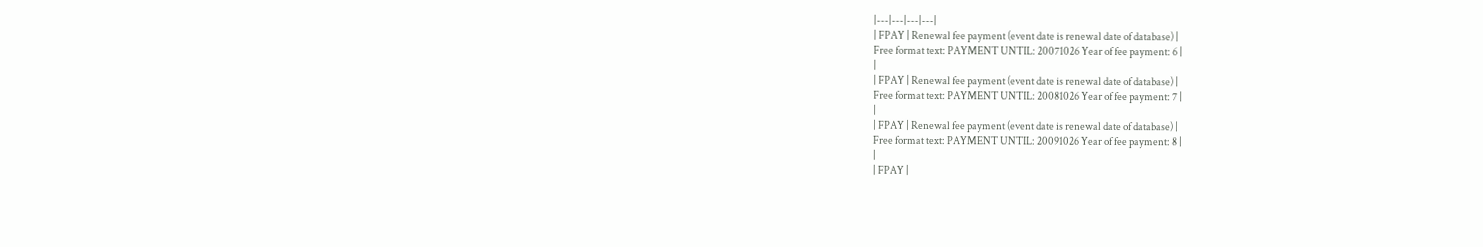|---|---|---|---|
| FPAY | Renewal fee payment (event date is renewal date of database) |
Free format text: PAYMENT UNTIL: 20071026 Year of fee payment: 6 |
|
| FPAY | Renewal fee payment (event date is renewal date of database) |
Free format text: PAYMENT UNTIL: 20081026 Year of fee payment: 7 |
|
| FPAY | Renewal fee payment (event date is renewal date of database) |
Free format text: PAYMENT UNTIL: 20091026 Year of fee payment: 8 |
|
| FPAY |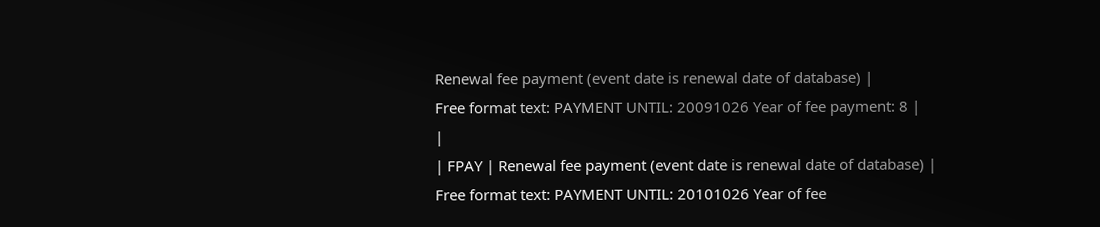Renewal fee payment (event date is renewal date of database) |
Free format text: PAYMENT UNTIL: 20091026 Year of fee payment: 8 |
|
| FPAY | Renewal fee payment (event date is renewal date of database) |
Free format text: PAYMENT UNTIL: 20101026 Year of fee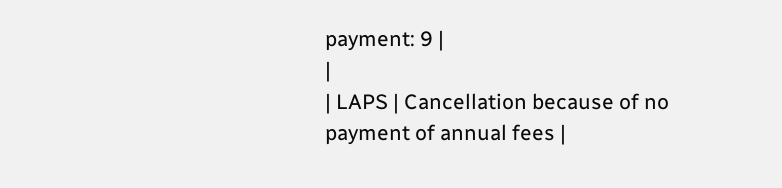payment: 9 |
|
| LAPS | Cancellation because of no payment of annual fees |